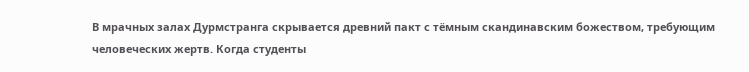В мрачных залах Дурмстранга скрывается древний пакт с тёмным скандинавским божеством, требующим человеческих жертв. Когда студенты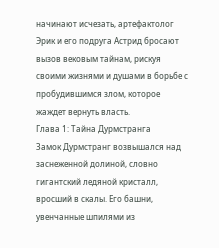начинают исчезать, артефактолог Эрик и его подруга Астрид бросают вызов вековым тайнам, рискуя своими жизнями и душами в борьбе с пробудившимся злом, которое жаждет вернуть власть.
Глава 1: Тайна Дурмстранга
Замок Дурмстранг возвышался над заснеженной долиной, словно гигантский ледяной кристалл, вросший в скалы. Его башни, увенчанные шпилями из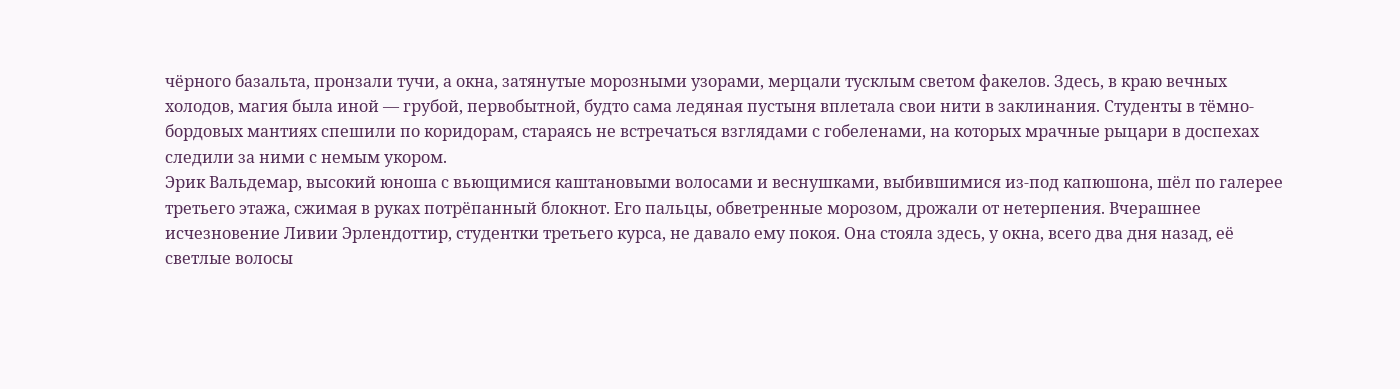чёрного базальта, пронзали тучи, а окна, затянутые морозными узорами, мерцали тусклым светом факелов. Здесь, в краю вечных холодов, магия была иной — грубой, первобытной, будто сама ледяная пустыня вплетала свои нити в заклинания. Студенты в тёмно-бордовых мантиях спешили по коридорам, стараясь не встречаться взглядами с гобеленами, на которых мрачные рыцари в доспехах следили за ними с немым укором.
Эрик Вальдемар, высокий юноша с вьющимися каштановыми волосами и веснушками, выбившимися из-под капюшона, шёл по галерее третьего этажа, сжимая в руках потрёпанный блокнот. Его пальцы, обветренные морозом, дрожали от нетерпения. Вчерашнее исчезновение Ливии Эрлендоттир, студентки третьего курса, не давало ему покоя. Она стояла здесь, у окна, всего два дня назад, её светлые волосы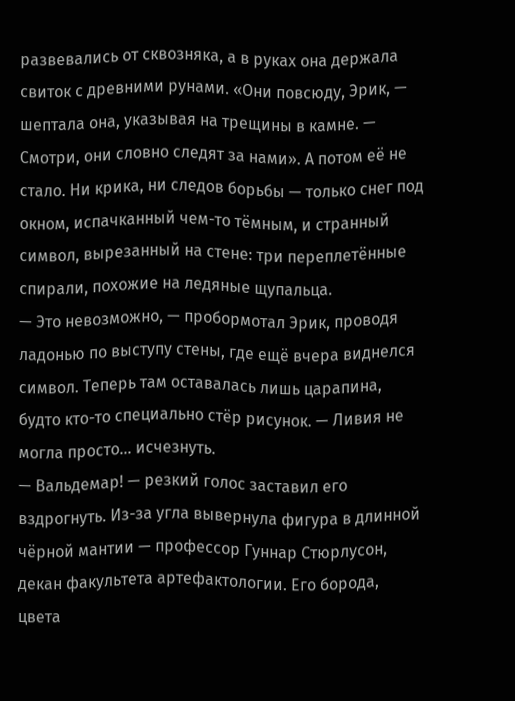развевались от сквозняка, а в руках она держала свиток с древними рунами. «Они повсюду, Эрик, — шептала она, указывая на трещины в камне. — Смотри, они словно следят за нами». А потом её не стало. Ни крика, ни следов борьбы — только снег под окном, испачканный чем-то тёмным, и странный символ, вырезанный на стене: три переплетённые спирали, похожие на ледяные щупальца.
— Это невозможно, — пробормотал Эрик, проводя ладонью по выступу стены, где ещё вчера виднелся символ. Теперь там оставалась лишь царапина, будто кто-то специально стёр рисунок. — Ливия не могла просто… исчезнуть.
— Вальдемар! — резкий голос заставил его вздрогнуть. Из-за угла вывернула фигура в длинной чёрной мантии — профессор Гуннар Стюрлусон, декан факультета артефактологии. Его борода, цвета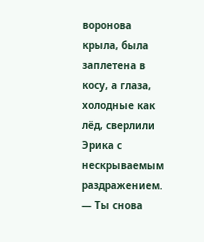воронова крыла, была заплетена в косу, а глаза, холодные как лёд, сверлили Эрика с нескрываемым раздражением. — Ты снова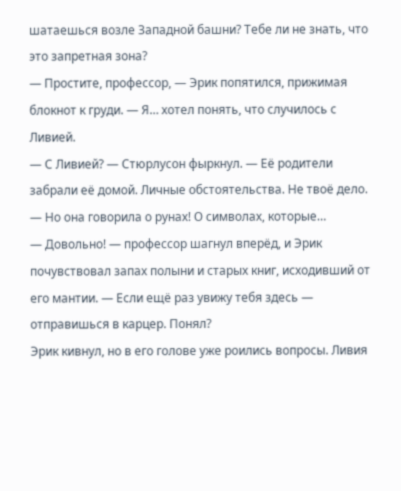шатаешься возле Западной башни? Тебе ли не знать, что это запретная зона?
— Простите, профессор, — Эрик попятился, прижимая блокнот к груди. — Я… хотел понять, что случилось с Ливией.
— С Ливией? — Стюрлусон фыркнул. — Её родители забрали её домой. Личные обстоятельства. Не твоё дело.
— Но она говорила о рунах! О символах, которые…
— Довольно! — профессор шагнул вперёд, и Эрик почувствовал запах полыни и старых книг, исходивший от его мантии. — Если ещё раз увижу тебя здесь — отправишься в карцер. Понял?
Эрик кивнул, но в его голове уже роились вопросы. Ливия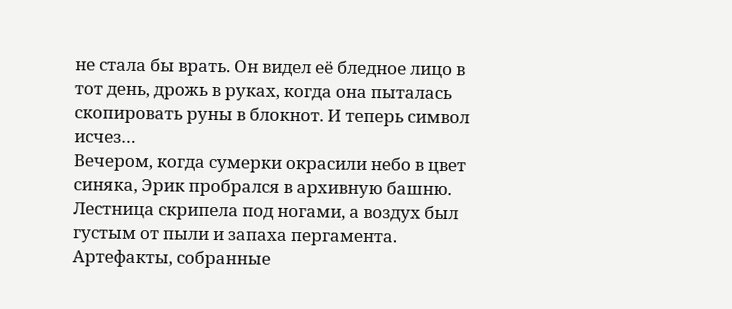не стала бы врать. Он видел её бледное лицо в тот день, дрожь в руках, когда она пыталась скопировать руны в блокнот. И теперь символ исчез…
Вечером, когда сумерки окрасили небо в цвет синяка, Эрик пробрался в архивную башню. Лестница скрипела под ногами, а воздух был густым от пыли и запаха пергамента. Артефакты, собранные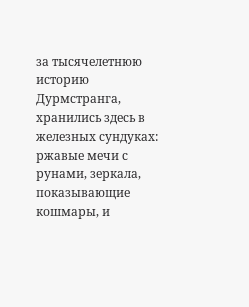за тысячелетнюю историю Дурмстранга, хранились здесь в железных сундуках: ржавые мечи с рунами, зеркала, показывающие кошмары, и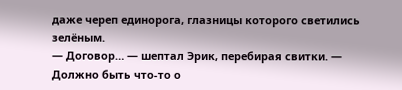даже череп единорога, глазницы которого светились зелёным.
— Договор… — шептал Эрик, перебирая свитки. — Должно быть что-то о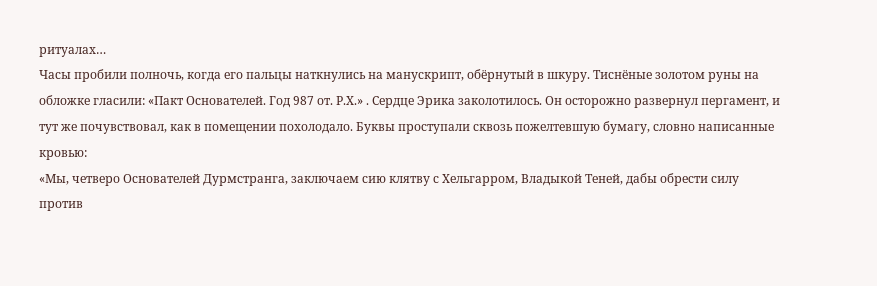ритуалах…
Часы пробили полночь, когда его пальцы наткнулись на манускрипт, обёрнутый в шкуру. Тиснёные золотом руны на обложке гласили: «Пакт Основателей. Год 987 от. Р.Х.» . Сердце Эрика заколотилось. Он осторожно развернул пергамент, и тут же почувствовал, как в помещении похолодало. Буквы проступали сквозь пожелтевшую бумагу, словно написанные кровью:
«Мы, четверо Основателей Дурмстранга, заключаем сию клятву с Хельгарром, Владыкой Теней, дабы обрести силу против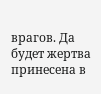врагов. Да будет жертва принесена в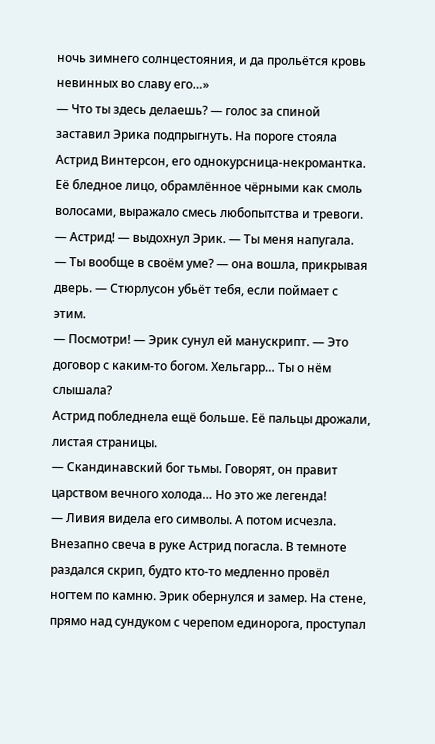ночь зимнего солнцестояния, и да прольётся кровь невинных во славу его…»
— Что ты здесь делаешь? — голос за спиной заставил Эрика подпрыгнуть. На пороге стояла Астрид Винтерсон, его однокурсница-некромантка. Её бледное лицо, обрамлённое чёрными как смоль волосами, выражало смесь любопытства и тревоги.
— Астрид! — выдохнул Эрик. — Ты меня напугала.
— Ты вообще в своём уме? — она вошла, прикрывая дверь. — Стюрлусон убьёт тебя, если поймает с этим.
— Посмотри! — Эрик сунул ей манускрипт. — Это договор с каким-то богом. Хельгарр… Ты о нём слышала?
Астрид побледнела ещё больше. Её пальцы дрожали, листая страницы.
— Скандинавский бог тьмы. Говорят, он правит царством вечного холода… Но это же легенда!
— Ливия видела его символы. А потом исчезла.
Внезапно свеча в руке Астрид погасла. В темноте раздался скрип, будто кто-то медленно провёл ногтем по камню. Эрик обернулся и замер. На стене, прямо над сундуком с черепом единорога, проступал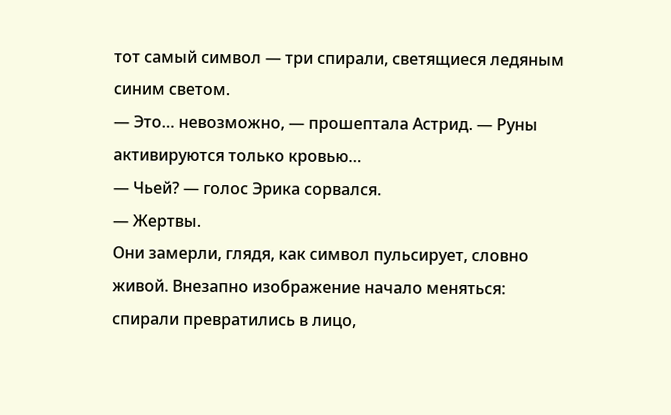тот самый символ — три спирали, светящиеся ледяным синим светом.
— Это… невозможно, — прошептала Астрид. — Руны активируются только кровью…
— Чьей? — голос Эрика сорвался.
— Жертвы.
Они замерли, глядя, как символ пульсирует, словно живой. Внезапно изображение начало меняться: спирали превратились в лицо,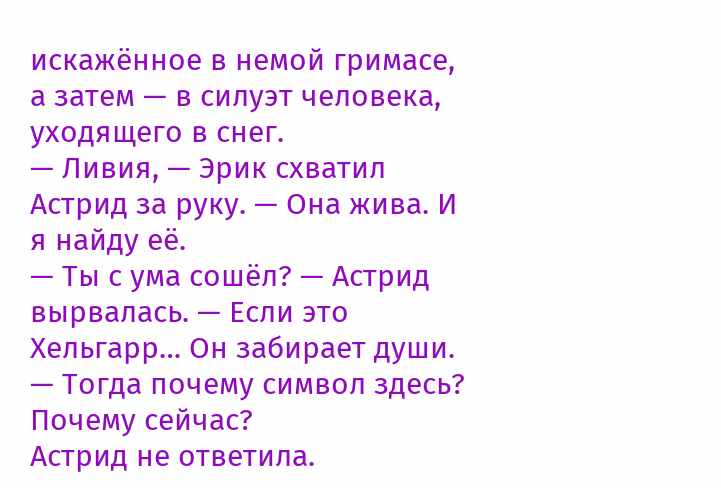искажённое в немой гримасе, а затем — в силуэт человека, уходящего в снег.
— Ливия, — Эрик схватил Астрид за руку. — Она жива. И я найду её.
— Ты с ума сошёл? — Астрид вырвалась. — Если это Хельгарр… Он забирает души.
— Тогда почему символ здесь? Почему сейчас?
Астрид не ответила.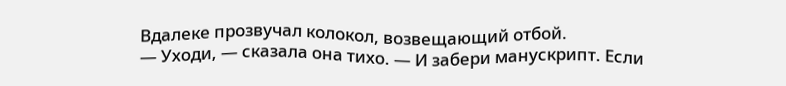Вдалеке прозвучал колокол, возвещающий отбой.
— Уходи, — сказала она тихо. — И забери манускрипт. Если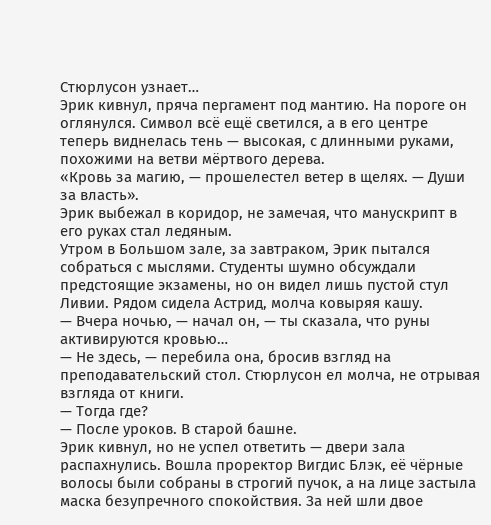Стюрлусон узнает…
Эрик кивнул, пряча пергамент под мантию. На пороге он оглянулся. Символ всё ещё светился, а в его центре теперь виднелась тень — высокая, с длинными руками, похожими на ветви мёртвого дерева.
«Кровь за магию, — прошелестел ветер в щелях. — Души за власть».
Эрик выбежал в коридор, не замечая, что манускрипт в его руках стал ледяным.
Утром в Большом зале, за завтраком, Эрик пытался собраться с мыслями. Студенты шумно обсуждали предстоящие экзамены, но он видел лишь пустой стул Ливии. Рядом сидела Астрид, молча ковыряя кашу.
— Вчера ночью, — начал он, — ты сказала, что руны активируются кровью…
— Не здесь, — перебила она, бросив взгляд на преподавательский стол. Стюрлусон ел молча, не отрывая взгляда от книги.
— Тогда где?
— После уроков. В старой башне.
Эрик кивнул, но не успел ответить — двери зала распахнулись. Вошла проректор Вигдис Блэк, её чёрные волосы были собраны в строгий пучок, а на лице застыла маска безупречного спокойствия. За ней шли двое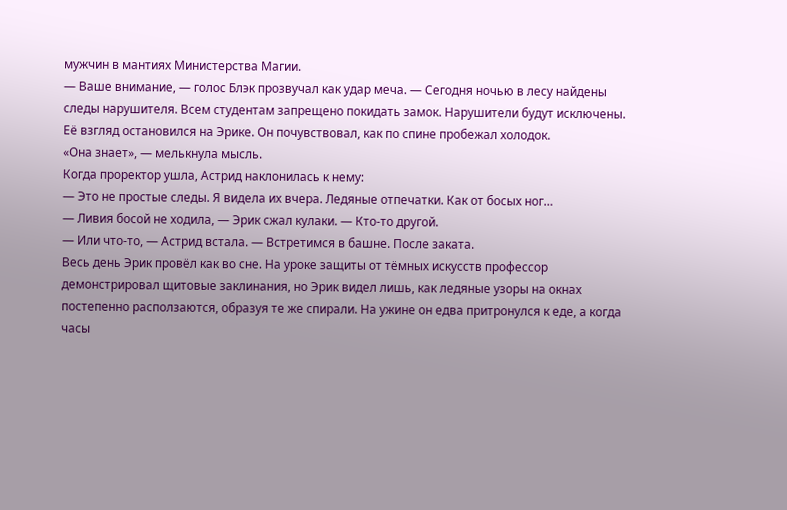мужчин в мантиях Министерства Магии.
— Ваше внимание, — голос Блэк прозвучал как удар меча. — Сегодня ночью в лесу найдены следы нарушителя. Всем студентам запрещено покидать замок. Нарушители будут исключены.
Её взгляд остановился на Эрике. Он почувствовал, как по спине пробежал холодок.
«Она знает», — мелькнула мысль.
Когда проректор ушла, Астрид наклонилась к нему:
— Это не простые следы. Я видела их вчера. Ледяные отпечатки. Как от босых ног…
— Ливия босой не ходила, — Эрик сжал кулаки. — Кто-то другой.
— Или что-то, — Астрид встала. — Встретимся в башне. После заката.
Весь день Эрик провёл как во сне. На уроке защиты от тёмных искусств профессор демонстрировал щитовые заклинания, но Эрик видел лишь, как ледяные узоры на окнах постепенно расползаются, образуя те же спирали. На ужине он едва притронулся к еде, а когда часы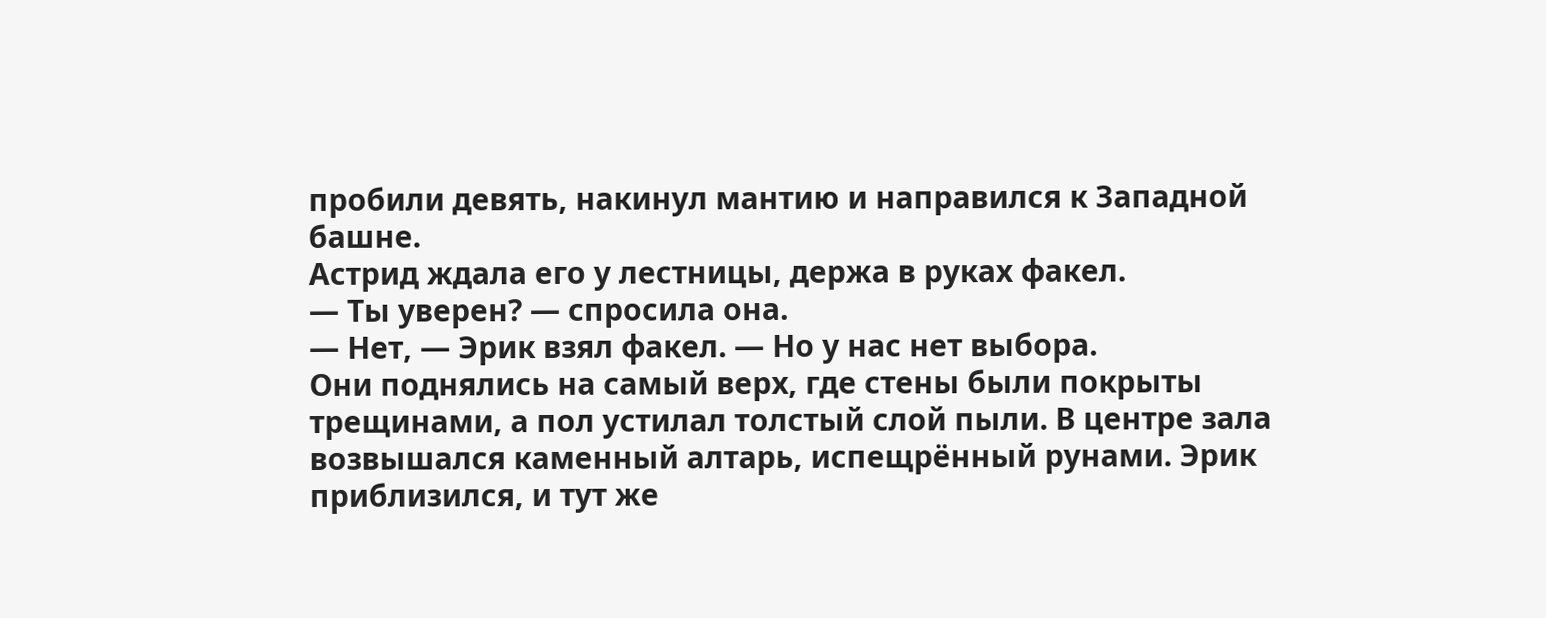пробили девять, накинул мантию и направился к Западной башне.
Астрид ждала его у лестницы, держа в руках факел.
— Ты уверен? — спросила она.
— Нет, — Эрик взял факел. — Но у нас нет выбора.
Они поднялись на самый верх, где стены были покрыты трещинами, а пол устилал толстый слой пыли. В центре зала возвышался каменный алтарь, испещрённый рунами. Эрик приблизился, и тут же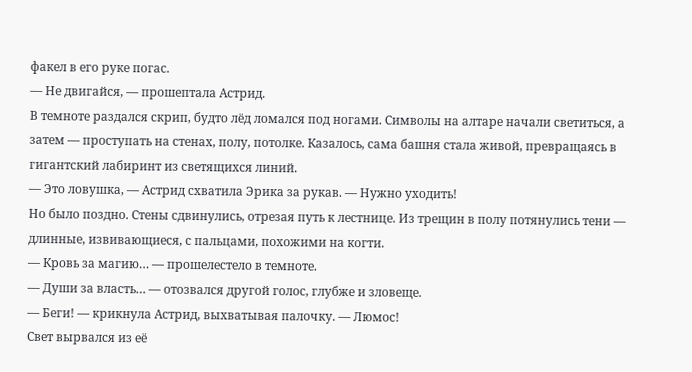факел в его руке погас.
— Не двигайся, — прошептала Астрид.
В темноте раздался скрип, будто лёд ломался под ногами. Символы на алтаре начали светиться, а затем — проступать на стенах, полу, потолке. Казалось, сама башня стала живой, превращаясь в гигантский лабиринт из светящихся линий.
— Это ловушка, — Астрид схватила Эрика за рукав. — Нужно уходить!
Но было поздно. Стены сдвинулись, отрезая путь к лестнице. Из трещин в полу потянулись тени — длинные, извивающиеся, с пальцами, похожими на когти.
— Кровь за магию… — прошелестело в темноте.
— Души за власть… — отозвался другой голос, глубже и зловеще.
— Беги! — крикнула Астрид, выхватывая палочку. — Люмос!
Свет вырвался из её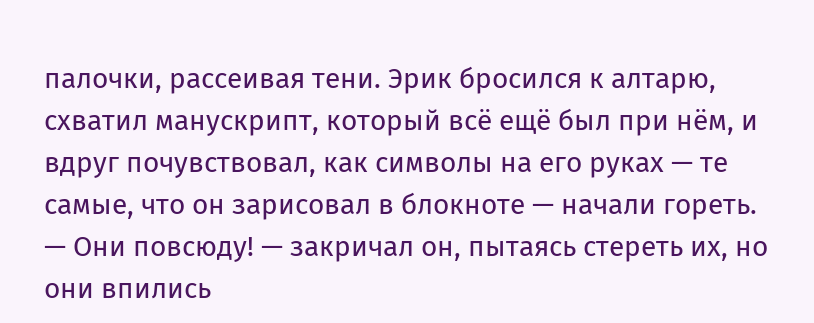палочки, рассеивая тени. Эрик бросился к алтарю, схватил манускрипт, который всё ещё был при нём, и вдруг почувствовал, как символы на его руках — те самые, что он зарисовал в блокноте — начали гореть.
— Они повсюду! — закричал он, пытаясь стереть их, но они впились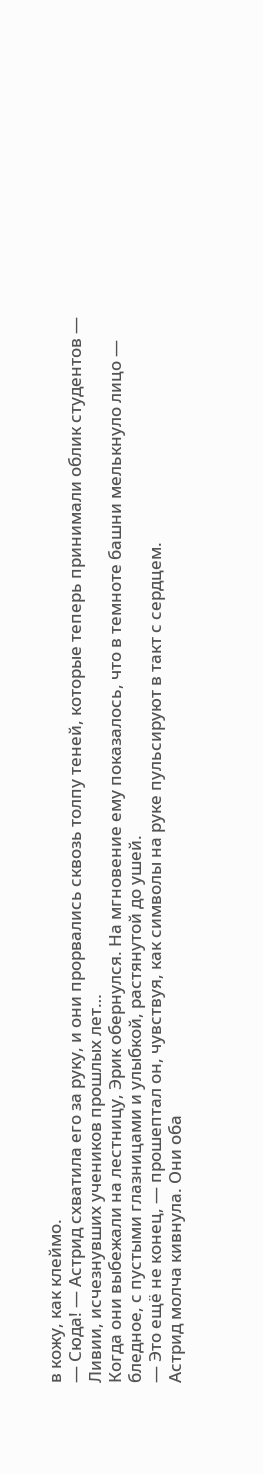в кожу, как клеймо.
— Сюда! — Астрид схватила его за руку, и они прорвались сквозь толпу теней, которые теперь принимали облик студентов — Ливии, исчезнувших учеников прошлых лет…
Когда они выбежали на лестницу, Эрик обернулся. На мгновение ему показалось, что в темноте башни мелькнуло лицо — бледное, с пустыми глазницами и улыбкой, растянутой до ушей.
— Это ещё не конец, — прошептал он, чувствуя, как символы на руке пульсируют в такт с сердцем.
Астрид молча кивнула. Они оба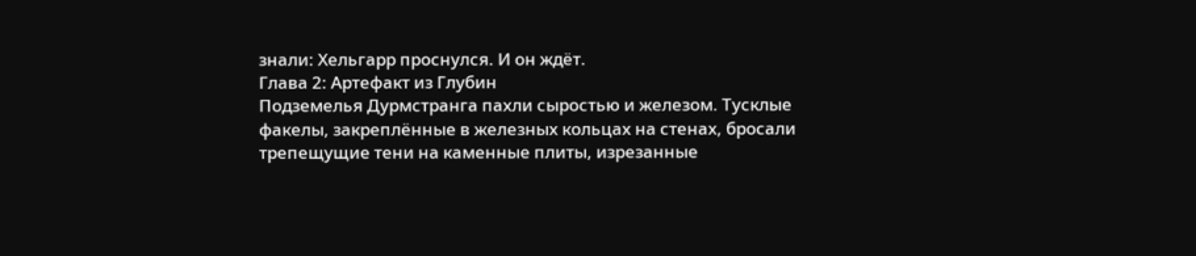знали: Хельгарр проснулся. И он ждёт.
Глава 2: Артефакт из Глубин
Подземелья Дурмстранга пахли сыростью и железом. Тусклые факелы, закреплённые в железных кольцах на стенах, бросали трепещущие тени на каменные плиты, изрезанные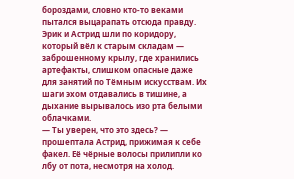бороздами, словно кто-то веками пытался выцарапать отсюда правду. Эрик и Астрид шли по коридору, который вёл к старым складам — заброшенному крылу, где хранились артефакты, слишком опасные даже для занятий по Тёмным искусствам. Их шаги эхом отдавались в тишине, а дыхание вырывалось изо рта белыми облачками.
— Ты уверен, что это здесь? — прошептала Астрид, прижимая к себе факел. Её чёрные волосы прилипли ко лбу от пота, несмотря на холод.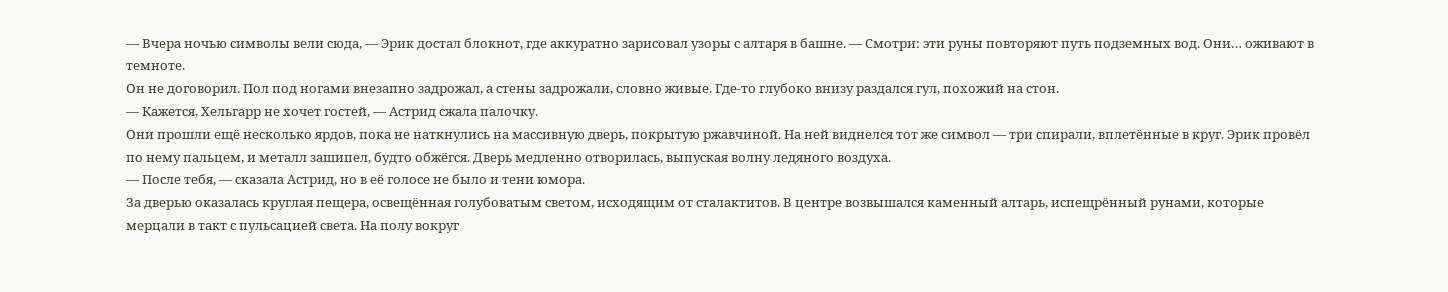— Вчера ночью символы вели сюда, — Эрик достал блокнот, где аккуратно зарисовал узоры с алтаря в башне. — Смотри: эти руны повторяют путь подземных вод. Они… оживают в темноте.
Он не договорил. Пол под ногами внезапно задрожал, а стены задрожали, словно живые. Где-то глубоко внизу раздался гул, похожий на стон.
— Кажется, Хельгарр не хочет гостей, — Астрид сжала палочку.
Они прошли ещё несколько ярдов, пока не наткнулись на массивную дверь, покрытую ржавчиной. На ней виднелся тот же символ — три спирали, вплетённые в круг. Эрик провёл по нему пальцем, и металл зашипел, будто обжёгся. Дверь медленно отворилась, выпуская волну ледяного воздуха.
— После тебя, — сказала Астрид, но в её голосе не было и тени юмора.
За дверью оказалась круглая пещера, освещённая голубоватым светом, исходящим от сталактитов. В центре возвышался каменный алтарь, испещрённый рунами, которые мерцали в такт с пульсацией света. На полу вокруг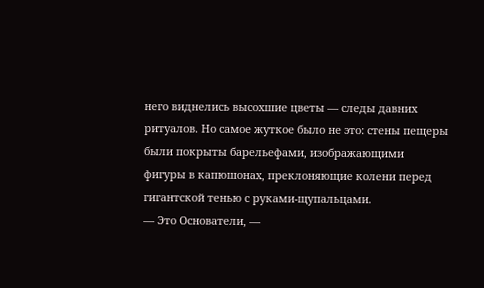него виднелись высохшие цветы — следы давних ритуалов. Но самое жуткое было не это: стены пещеры были покрыты барельефами, изображающими фигуры в капюшонах, преклоняющие колени перед гигантской тенью с руками-щупальцами.
— Это Основатели, —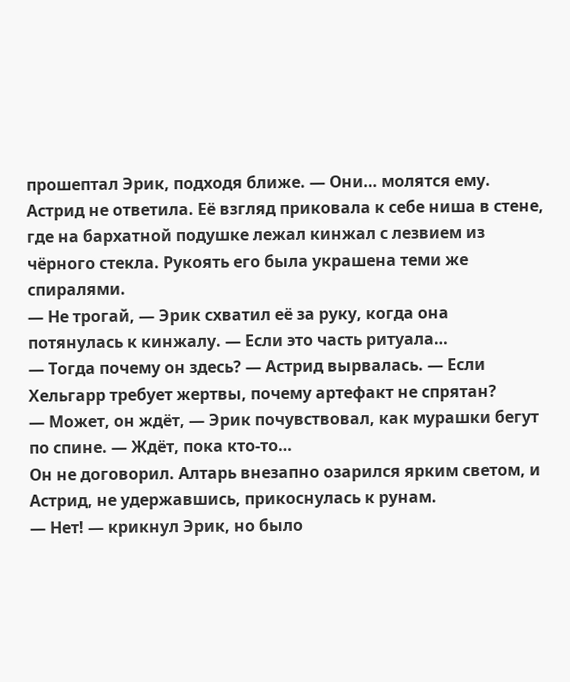прошептал Эрик, подходя ближе. — Они… молятся ему.
Астрид не ответила. Её взгляд приковала к себе ниша в стене, где на бархатной подушке лежал кинжал с лезвием из чёрного стекла. Рукоять его была украшена теми же спиралями.
— Не трогай, — Эрик схватил её за руку, когда она потянулась к кинжалу. — Если это часть ритуала…
— Тогда почему он здесь? — Астрид вырвалась. — Если Хельгарр требует жертвы, почему артефакт не спрятан?
— Может, он ждёт, — Эрик почувствовал, как мурашки бегут по спине. — Ждёт, пока кто-то…
Он не договорил. Алтарь внезапно озарился ярким светом, и Астрид, не удержавшись, прикоснулась к рунам.
— Нет! — крикнул Эрик, но было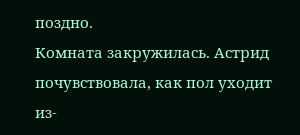поздно.
Комната закружилась. Астрид почувствовала, как пол уходит из-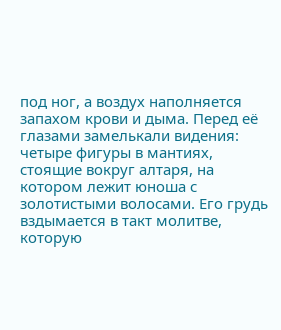под ног, а воздух наполняется запахом крови и дыма. Перед её глазами замелькали видения: четыре фигуры в мантиях, стоящие вокруг алтаря, на котором лежит юноша с золотистыми волосами. Его грудь вздымается в такт молитве, которую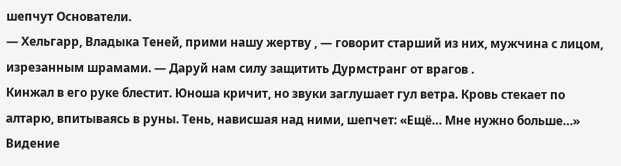шепчут Основатели.
— Хельгарр, Владыка Теней, прими нашу жертву , — говорит старший из них, мужчина с лицом, изрезанным шрамами. — Даруй нам силу защитить Дурмстранг от врагов .
Кинжал в его руке блестит. Юноша кричит, но звуки заглушает гул ветра. Кровь стекает по алтарю, впитываясь в руны. Тень, нависшая над ними, шепчет: «Ещё… Мне нужно больше…»
Видение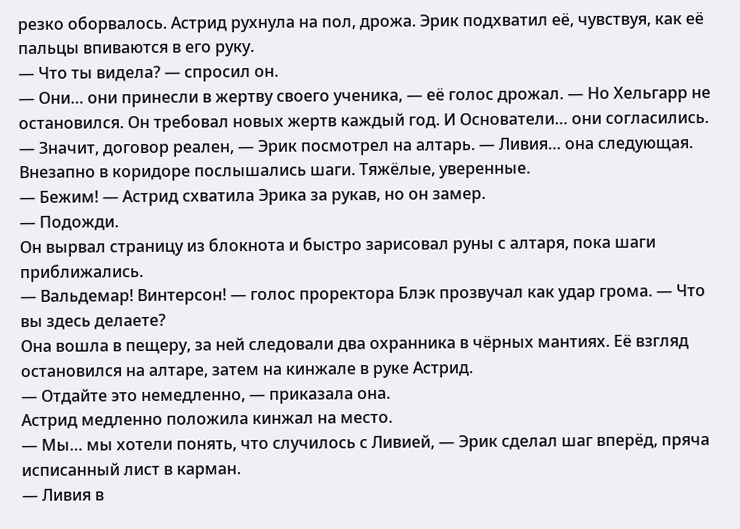резко оборвалось. Астрид рухнула на пол, дрожа. Эрик подхватил её, чувствуя, как её пальцы впиваются в его руку.
— Что ты видела? — спросил он.
— Они… они принесли в жертву своего ученика, — её голос дрожал. — Но Хельгарр не остановился. Он требовал новых жертв каждый год. И Основатели… они согласились.
— Значит, договор реален, — Эрик посмотрел на алтарь. — Ливия… она следующая.
Внезапно в коридоре послышались шаги. Тяжёлые, уверенные.
— Бежим! — Астрид схватила Эрика за рукав, но он замер.
— Подожди.
Он вырвал страницу из блокнота и быстро зарисовал руны с алтаря, пока шаги приближались.
— Вальдемар! Винтерсон! — голос проректора Блэк прозвучал как удар грома. — Что вы здесь делаете?
Она вошла в пещеру, за ней следовали два охранника в чёрных мантиях. Её взгляд остановился на алтаре, затем на кинжале в руке Астрид.
— Отдайте это немедленно, — приказала она.
Астрид медленно положила кинжал на место.
— Мы… мы хотели понять, что случилось с Ливией, — Эрик сделал шаг вперёд, пряча исписанный лист в карман.
— Ливия в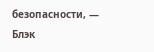безопасности, — Блэк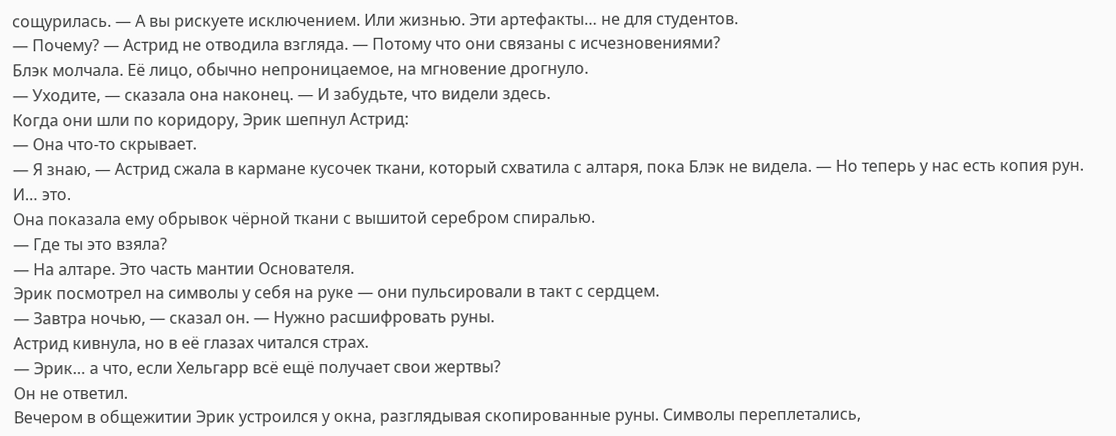сощурилась. — А вы рискуете исключением. Или жизнью. Эти артефакты… не для студентов.
— Почему? — Астрид не отводила взгляда. — Потому что они связаны с исчезновениями?
Блэк молчала. Её лицо, обычно непроницаемое, на мгновение дрогнуло.
— Уходите, — сказала она наконец. — И забудьте, что видели здесь.
Когда они шли по коридору, Эрик шепнул Астрид:
— Она что-то скрывает.
— Я знаю, — Астрид сжала в кармане кусочек ткани, который схватила с алтаря, пока Блэк не видела. — Но теперь у нас есть копия рун. И… это.
Она показала ему обрывок чёрной ткани с вышитой серебром спиралью.
— Где ты это взяла?
— На алтаре. Это часть мантии Основателя.
Эрик посмотрел на символы у себя на руке — они пульсировали в такт с сердцем.
— Завтра ночью, — сказал он. — Нужно расшифровать руны.
Астрид кивнула, но в её глазах читался страх.
— Эрик… а что, если Хельгарр всё ещё получает свои жертвы?
Он не ответил.
Вечером в общежитии Эрик устроился у окна, разглядывая скопированные руны. Символы переплетались,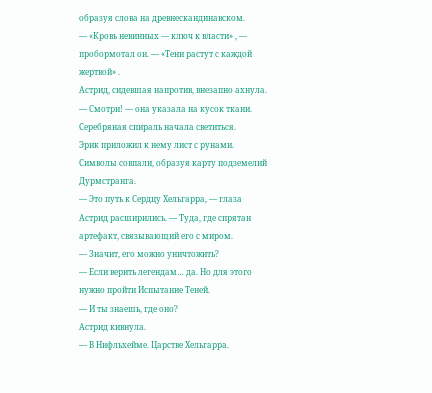образуя слова на древнескандинавском.
— «Кровь невинных — ключ к власти» , — пробормотал он. — «Тени растут с каждой жертвой» .
Астрид, сидевшая напротив, внезапно ахнула.
— Смотри! — она указала на кусок ткани. Серебряная спираль начала светиться.
Эрик приложил к нему лист с рунами. Символы совпали, образуя карту подземелий Дурмстранга.
— Это путь к Сердцу Хельгарра, — глаза Астрид расширились. — Туда, где спрятан артефакт, связывающий его с миром.
— Значит, его можно уничтожить?
— Если верить легендам… да. Но для этого нужно пройти Испытание Теней.
— И ты знаешь, где оно?
Астрид кивнула.
— В Нифльхейме. Царстве Хельгарра.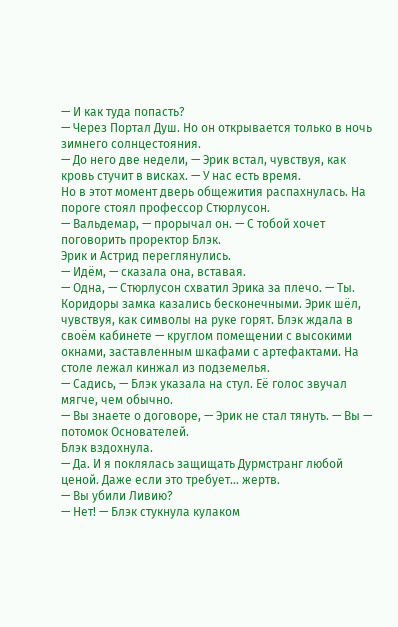— И как туда попасть?
— Через Портал Душ. Но он открывается только в ночь зимнего солнцестояния.
— До него две недели, — Эрик встал, чувствуя, как кровь стучит в висках. — У нас есть время.
Но в этот момент дверь общежития распахнулась. На пороге стоял профессор Стюрлусон.
— Вальдемар, — прорычал он. — С тобой хочет поговорить проректор Блэк.
Эрик и Астрид переглянулись.
— Идём, — сказала она, вставая.
— Одна, — Стюрлусон схватил Эрика за плечо. — Ты.
Коридоры замка казались бесконечными. Эрик шёл, чувствуя, как символы на руке горят. Блэк ждала в своём кабинете — круглом помещении с высокими окнами, заставленным шкафами с артефактами. На столе лежал кинжал из подземелья.
— Садись, — Блэк указала на стул. Её голос звучал мягче, чем обычно.
— Вы знаете о договоре, — Эрик не стал тянуть. — Вы — потомок Основателей.
Блэк вздохнула.
— Да. И я поклялась защищать Дурмстранг любой ценой. Даже если это требует… жертв.
— Вы убили Ливию?
— Нет! — Блэк стукнула кулаком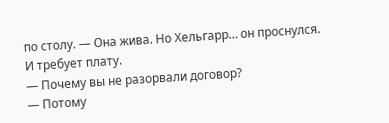по столу. — Она жива. Но Хельгарр… он проснулся. И требует плату.
— Почему вы не разорвали договор?
— Потому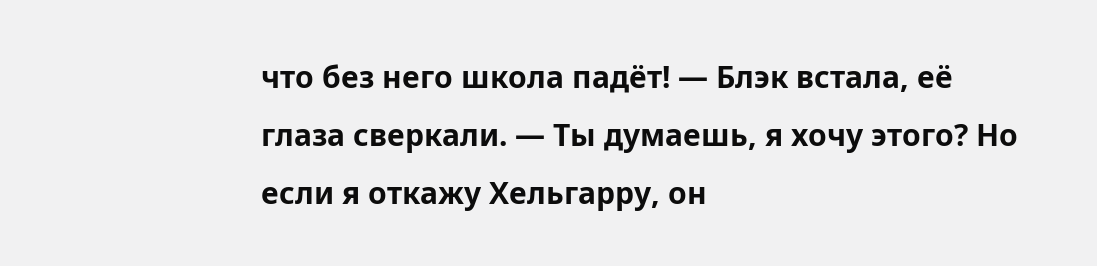что без него школа падёт! — Блэк встала, её глаза сверкали. — Ты думаешь, я хочу этого? Но если я откажу Хельгарру, он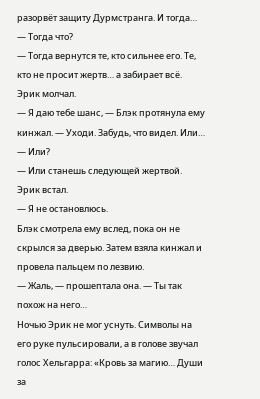разорвёт защиту Дурмстранга. И тогда…
— Тогда что?
— Тогда вернутся те, кто сильнее его. Те, кто не просит жертв… а забирает всё.
Эрик молчал.
— Я даю тебе шанс, — Блэк протянула ему кинжал. — Уходи. Забудь, что видел. Или…
— Или?
— Или станешь следующей жертвой.
Эрик встал.
— Я не остановлюсь.
Блэк смотрела ему вслед, пока он не скрылся за дверью. Затем взяла кинжал и провела пальцем по лезвию.
— Жаль, — прошептала она. — Ты так похож на него…
Ночью Эрик не мог уснуть. Символы на его руке пульсировали, а в голове звучал голос Хельгарра: «Кровь за магию… Души за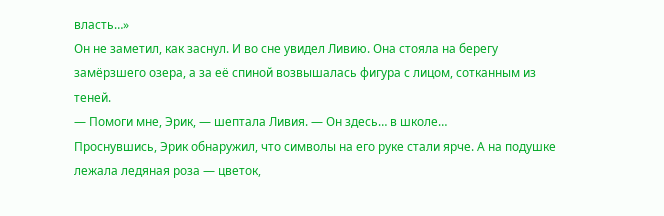власть…»
Он не заметил, как заснул. И во сне увидел Ливию. Она стояла на берегу замёрзшего озера, а за её спиной возвышалась фигура с лицом, сотканным из теней.
— Помоги мне, Эрик, — шептала Ливия. — Он здесь… в школе…
Проснувшись, Эрик обнаружил, что символы на его руке стали ярче. А на подушке лежала ледяная роза — цветок,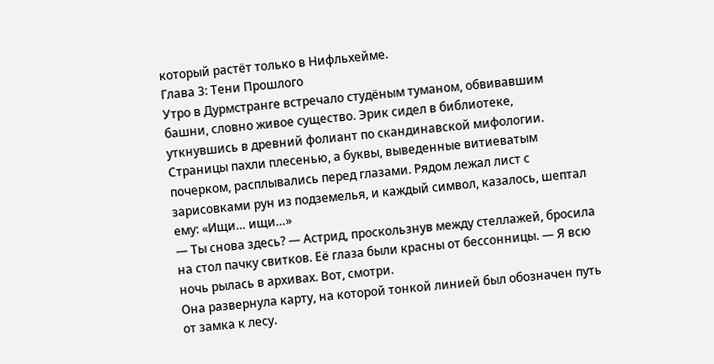который растёт только в Нифльхейме.
Глава 3: Тени Прошлого
Утро в Дурмстранге встречало студёным туманом, обвивавшим башни, словно живое существо. Эрик сидел в библиотеке, уткнувшись в древний фолиант по скандинавской мифологии. Страницы пахли плесенью, а буквы, выведенные витиеватым почерком, расплывались перед глазами. Рядом лежал лист с зарисовками рун из подземелья, и каждый символ, казалось, шептал ему: «Ищи… ищи…»
— Ты снова здесь? — Астрид, проскользнув между стеллажей, бросила на стол пачку свитков. Её глаза были красны от бессонницы. — Я всю ночь рылась в архивах. Вот, смотри.
Она развернула карту, на которой тонкой линией был обозначен путь от замка к лесу.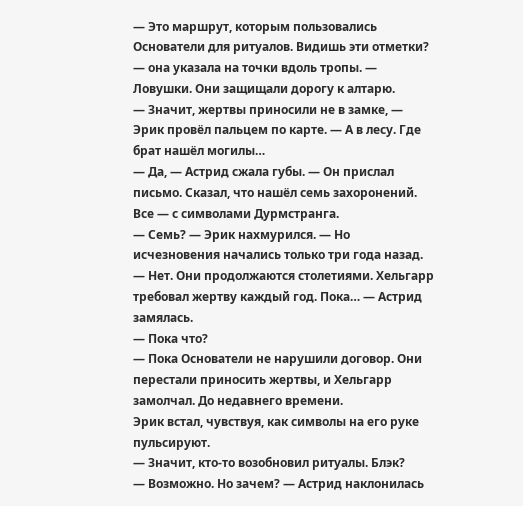— Это маршрут, которым пользовались Основатели для ритуалов. Видишь эти отметки? — она указала на точки вдоль тропы. — Ловушки. Они защищали дорогу к алтарю.
— Значит, жертвы приносили не в замке, — Эрик провёл пальцем по карте. — А в лесу. Где брат нашёл могилы…
— Да, — Астрид сжала губы. — Он прислал письмо. Сказал, что нашёл семь захоронений. Все — с символами Дурмстранга.
— Семь? — Эрик нахмурился. — Но исчезновения начались только три года назад.
— Нет. Они продолжаются столетиями. Хельгарр требовал жертву каждый год. Пока… — Астрид замялась.
— Пока что?
— Пока Основатели не нарушили договор. Они перестали приносить жертвы, и Хельгарр замолчал. До недавнего времени.
Эрик встал, чувствуя, как символы на его руке пульсируют.
— Значит, кто-то возобновил ритуалы. Блэк?
— Возможно. Но зачем? — Астрид наклонилась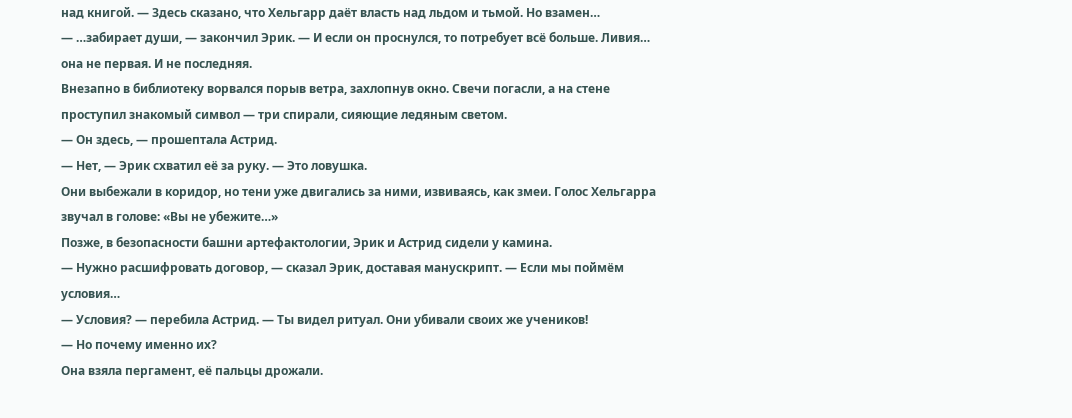над книгой. — Здесь сказано, что Хельгарр даёт власть над льдом и тьмой. Но взамен…
— …забирает души, — закончил Эрик. — И если он проснулся, то потребует всё больше. Ливия… она не первая. И не последняя.
Внезапно в библиотеку ворвался порыв ветра, захлопнув окно. Свечи погасли, а на стене проступил знакомый символ — три спирали, сияющие ледяным светом.
— Он здесь, — прошептала Астрид.
— Нет, — Эрик схватил её за руку. — Это ловушка.
Они выбежали в коридор, но тени уже двигались за ними, извиваясь, как змеи. Голос Хельгарра звучал в голове: «Вы не убежите…»
Позже, в безопасности башни артефактологии, Эрик и Астрид сидели у камина.
— Нужно расшифровать договор, — сказал Эрик, доставая манускрипт. — Если мы поймём условия…
— Условия? — перебила Астрид. — Ты видел ритуал. Они убивали своих же учеников!
— Но почему именно их?
Она взяла пергамент, её пальцы дрожали.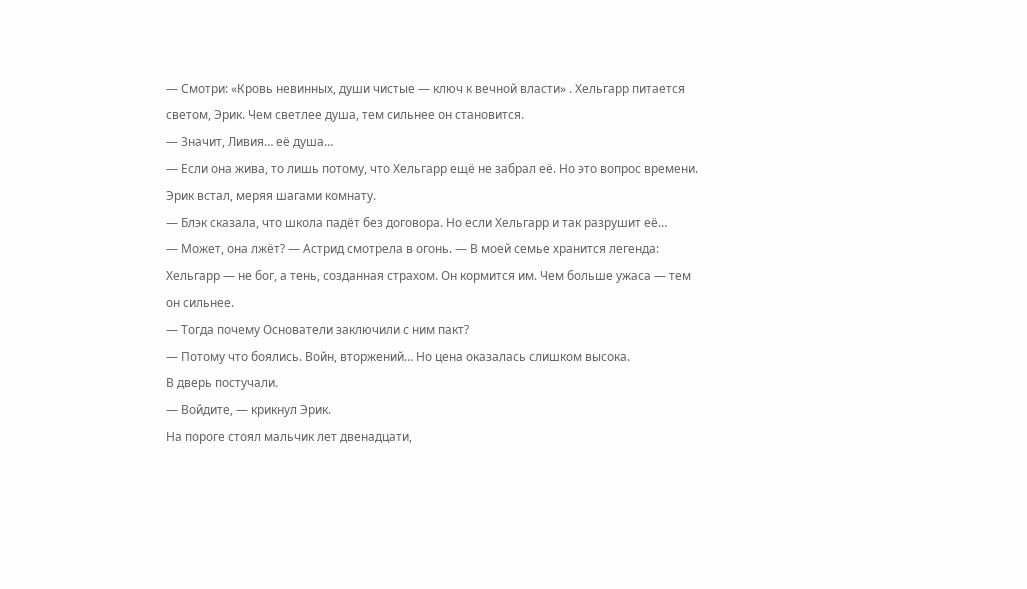— Смотри: «Кровь невинных, души чистые — ключ к вечной власти» . Хельгарр питается светом, Эрик. Чем светлее душа, тем сильнее он становится.
— Значит, Ливия… её душа…
— Если она жива, то лишь потому, что Хельгарр ещё не забрал её. Но это вопрос времени.
Эрик встал, меряя шагами комнату.
— Блэк сказала, что школа падёт без договора. Но если Хельгарр и так разрушит её…
— Может, она лжёт? — Астрид смотрела в огонь. — В моей семье хранится легенда: Хельгарр — не бог, а тень, созданная страхом. Он кормится им. Чем больше ужаса — тем он сильнее.
— Тогда почему Основатели заключили с ним пакт?
— Потому что боялись. Войн, вторжений… Но цена оказалась слишком высока.
В дверь постучали.
— Войдите, — крикнул Эрик.
На пороге стоял мальчик лет двенадцати,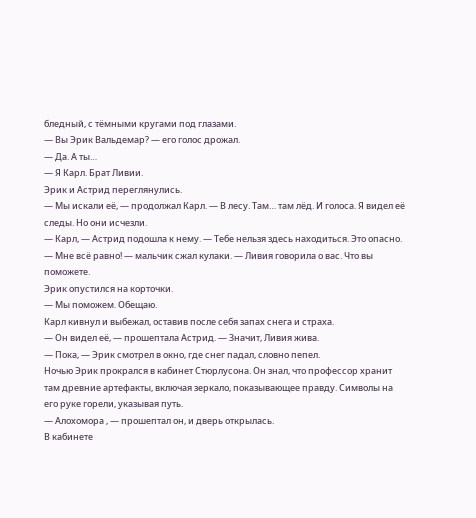бледный, с тёмными кругами под глазами.
— Вы Эрик Вальдемар? — его голос дрожал.
— Да. А ты…
— Я Карл. Брат Ливии.
Эрик и Астрид переглянулись.
— Мы искали её, — продолжал Карл. — В лесу. Там… там лёд. И голоса. Я видел её следы. Но они исчезли.
— Карл, — Астрид подошла к нему. — Тебе нельзя здесь находиться. Это опасно.
— Мне всё равно! — мальчик сжал кулаки. — Ливия говорила о вас. Что вы поможете.
Эрик опустился на корточки.
— Мы поможем. Обещаю.
Карл кивнул и выбежал, оставив после себя запах снега и страха.
— Он видел её, — прошептала Астрид. — Значит, Ливия жива.
— Пока, — Эрик смотрел в окно, где снег падал, словно пепел.
Ночью Эрик прокрался в кабинет Стюрлусона. Он знал, что профессор хранит там древние артефакты, включая зеркало, показывающее правду. Символы на его руке горели, указывая путь.
— Алохомора , — прошептал он, и дверь открылась.
В кабинете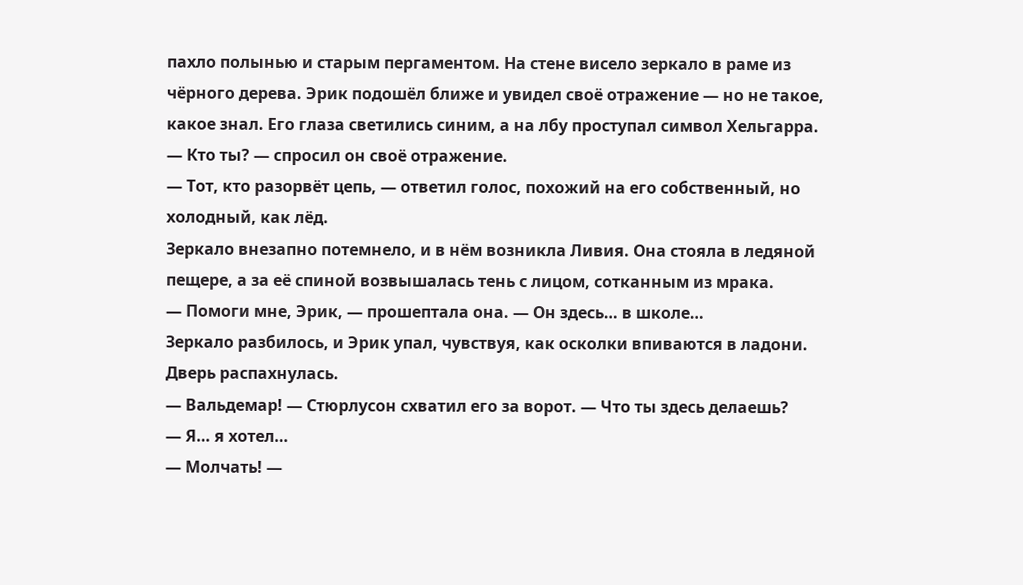пахло полынью и старым пергаментом. На стене висело зеркало в раме из чёрного дерева. Эрик подошёл ближе и увидел своё отражение — но не такое, какое знал. Его глаза светились синим, а на лбу проступал символ Хельгарра.
— Кто ты? — спросил он своё отражение.
— Тот, кто разорвёт цепь, — ответил голос, похожий на его собственный, но холодный, как лёд.
Зеркало внезапно потемнело, и в нём возникла Ливия. Она стояла в ледяной пещере, а за её спиной возвышалась тень с лицом, сотканным из мрака.
— Помоги мне, Эрик, — прошептала она. — Он здесь… в школе…
Зеркало разбилось, и Эрик упал, чувствуя, как осколки впиваются в ладони. Дверь распахнулась.
— Вальдемар! — Стюрлусон схватил его за ворот. — Что ты здесь делаешь?
— Я… я хотел…
— Молчать! —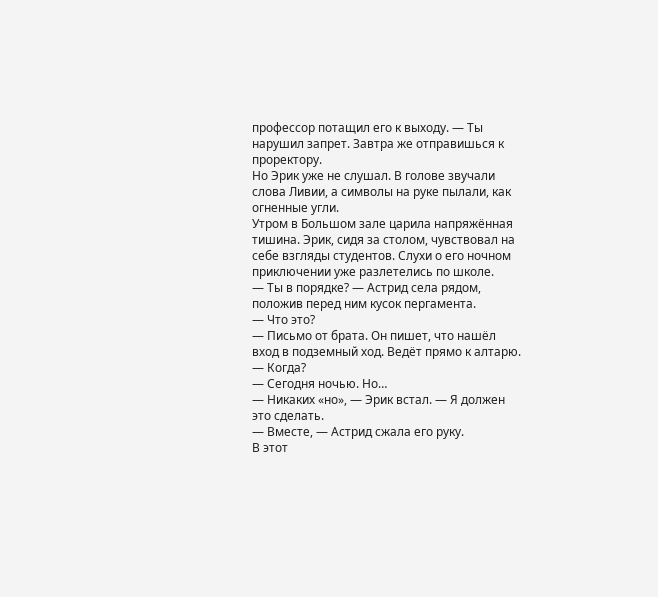профессор потащил его к выходу. — Ты нарушил запрет. Завтра же отправишься к проректору.
Но Эрик уже не слушал. В голове звучали слова Ливии, а символы на руке пылали, как огненные угли.
Утром в Большом зале царила напряжённая тишина. Эрик, сидя за столом, чувствовал на себе взгляды студентов. Слухи о его ночном приключении уже разлетелись по школе.
— Ты в порядке? — Астрид села рядом, положив перед ним кусок пергамента.
— Что это?
— Письмо от брата. Он пишет, что нашёл вход в подземный ход. Ведёт прямо к алтарю.
— Когда?
— Сегодня ночью. Но…
— Никаких «но», — Эрик встал. — Я должен это сделать.
— Вместе, — Астрид сжала его руку.
В этот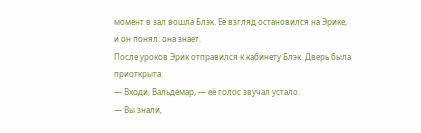момент в зал вошла Блэк. Её взгляд остановился на Эрике, и он понял: она знает.
После уроков Эрик отправился к кабинету Блэк. Дверь была приоткрыта.
— Входи, Вальдемар, — её голос звучал устало.
— Вы знали,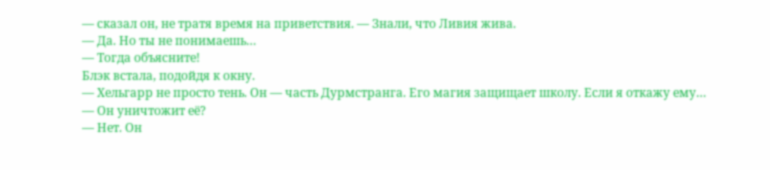— сказал он, не тратя время на приветствия. — Знали, что Ливия жива.
— Да. Но ты не понимаешь…
— Тогда объясните!
Блэк встала, подойдя к окну.
— Хельгарр не просто тень. Он — часть Дурмстранга. Его магия защищает школу. Если я откажу ему…
— Он уничтожит её?
— Нет. Он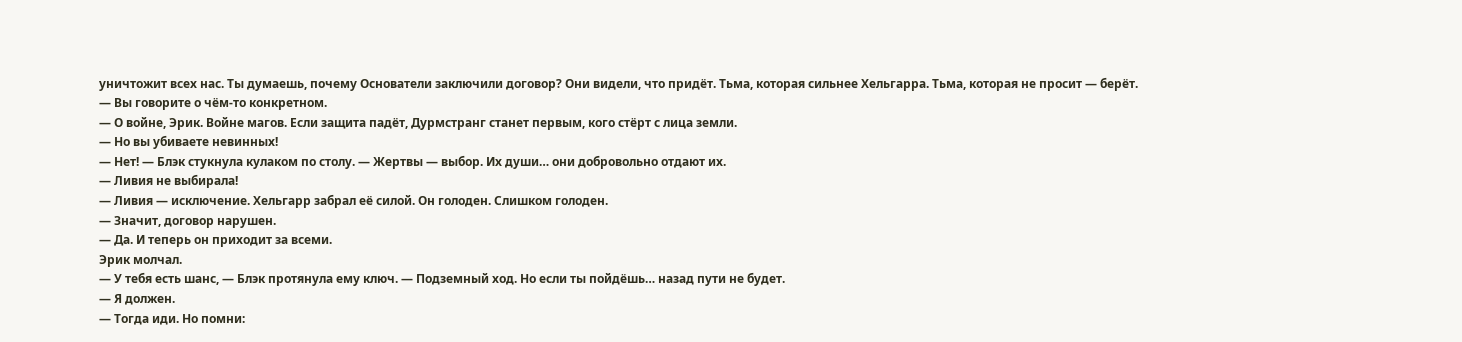уничтожит всех нас. Ты думаешь, почему Основатели заключили договор? Они видели, что придёт. Тьма, которая сильнее Хельгарра. Тьма, которая не просит — берёт.
— Вы говорите о чём-то конкретном.
— О войне, Эрик. Войне магов. Если защита падёт, Дурмстранг станет первым, кого стёрт с лица земли.
— Но вы убиваете невинных!
— Нет! — Блэк стукнула кулаком по столу. — Жертвы — выбор. Их души… они добровольно отдают их.
— Ливия не выбирала!
— Ливия — исключение. Хельгарр забрал её силой. Он голоден. Слишком голоден.
— Значит, договор нарушен.
— Да. И теперь он приходит за всеми.
Эрик молчал.
— У тебя есть шанс, — Блэк протянула ему ключ. — Подземный ход. Но если ты пойдёшь… назад пути не будет.
— Я должен.
— Тогда иди. Но помни: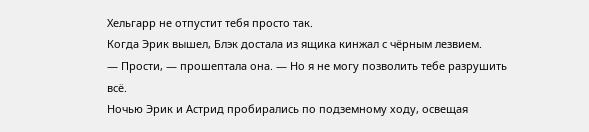Хельгарр не отпустит тебя просто так.
Когда Эрик вышел, Блэк достала из ящика кинжал с чёрным лезвием.
— Прости, — прошептала она. — Но я не могу позволить тебе разрушить всё.
Ночью Эрик и Астрид пробирались по подземному ходу, освещая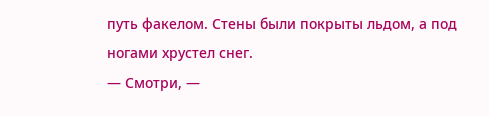путь факелом. Стены были покрыты льдом, а под ногами хрустел снег.
— Смотри, —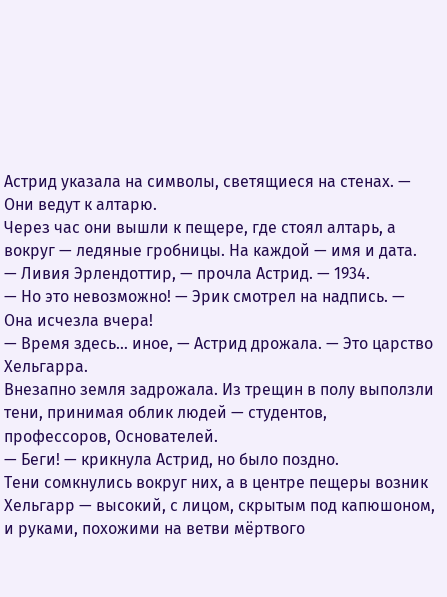Астрид указала на символы, светящиеся на стенах. — Они ведут к алтарю.
Через час они вышли к пещере, где стоял алтарь, а вокруг — ледяные гробницы. На каждой — имя и дата.
— Ливия Эрлендоттир, — прочла Астрид. — 1934.
— Но это невозможно! — Эрик смотрел на надпись. — Она исчезла вчера!
— Время здесь… иное, — Астрид дрожала. — Это царство Хельгарра.
Внезапно земля задрожала. Из трещин в полу выползли тени, принимая облик людей — студентов, профессоров, Основателей.
— Беги! — крикнула Астрид, но было поздно.
Тени сомкнулись вокруг них, а в центре пещеры возник Хельгарр — высокий, с лицом, скрытым под капюшоном, и руками, похожими на ветви мёртвого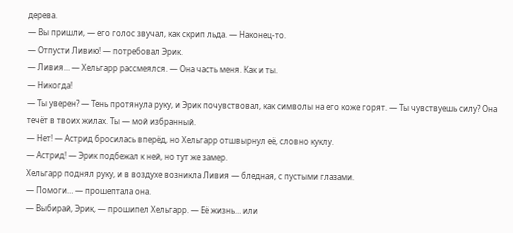дерева.
— Вы пришли, — его голос звучал, как скрип льда. — Наконец-то.
— Отпусти Ливию! — потребовал Эрик.
— Ливия… — Хельгарр рассмеялся. — Она часть меня. Как и ты.
— Никогда!
— Ты уверен? — Тень протянула руку, и Эрик почувствовал, как символы на его коже горят. — Ты чувствуешь силу? Она течёт в твоих жилах. Ты — мой избранный.
— Нет! — Астрид бросилась вперёд, но Хельгарр отшвырнул её, словно куклу.
— Астрид! — Эрик подбежал к ней, но тут же замер.
Хельгарр поднял руку, и в воздухе возникла Ливия — бледная, с пустыми глазами.
— Помоги… — прошептала она.
— Выбирай, Эрик, — прошипел Хельгарр. — Её жизнь… или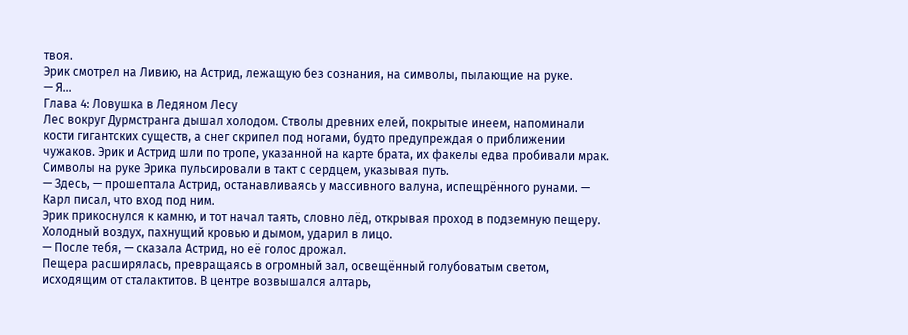твоя.
Эрик смотрел на Ливию, на Астрид, лежащую без сознания, на символы, пылающие на руке.
— Я…
Глава 4: Ловушка в Ледяном Лесу
Лес вокруг Дурмстранга дышал холодом. Стволы древних елей, покрытые инеем, напоминали кости гигантских существ, а снег скрипел под ногами, будто предупреждая о приближении чужаков. Эрик и Астрид шли по тропе, указанной на карте брата, их факелы едва пробивали мрак. Символы на руке Эрика пульсировали в такт с сердцем, указывая путь.
— Здесь, — прошептала Астрид, останавливаясь у массивного валуна, испещрённого рунами. — Карл писал, что вход под ним.
Эрик прикоснулся к камню, и тот начал таять, словно лёд, открывая проход в подземную пещеру. Холодный воздух, пахнущий кровью и дымом, ударил в лицо.
— После тебя, — сказала Астрид, но её голос дрожал.
Пещера расширялась, превращаясь в огромный зал, освещённый голубоватым светом, исходящим от сталактитов. В центре возвышался алтарь,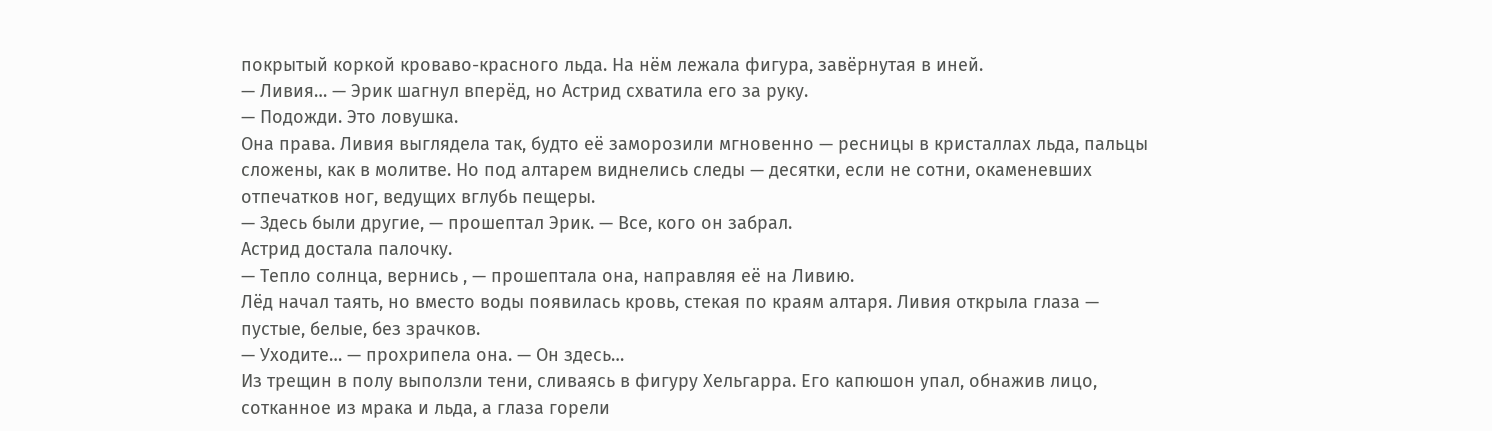покрытый коркой кроваво-красного льда. На нём лежала фигура, завёрнутая в иней.
— Ливия… — Эрик шагнул вперёд, но Астрид схватила его за руку.
— Подожди. Это ловушка.
Она права. Ливия выглядела так, будто её заморозили мгновенно — ресницы в кристаллах льда, пальцы сложены, как в молитве. Но под алтарем виднелись следы — десятки, если не сотни, окаменевших отпечатков ног, ведущих вглубь пещеры.
— Здесь были другие, — прошептал Эрик. — Все, кого он забрал.
Астрид достала палочку.
— Тепло солнца, вернись , — прошептала она, направляя её на Ливию.
Лёд начал таять, но вместо воды появилась кровь, стекая по краям алтаря. Ливия открыла глаза — пустые, белые, без зрачков.
— Уходите… — прохрипела она. — Он здесь…
Из трещин в полу выползли тени, сливаясь в фигуру Хельгарра. Его капюшон упал, обнажив лицо, сотканное из мрака и льда, а глаза горели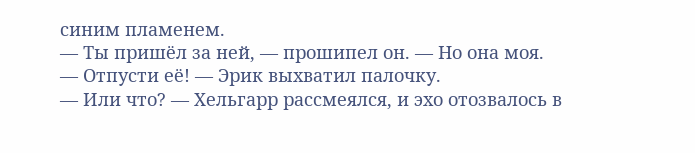синим пламенем.
— Ты пришёл за ней, — прошипел он. — Но она моя.
— Отпусти её! — Эрик выхватил палочку.
— Или что? — Хельгарр рассмеялся, и эхо отозвалось в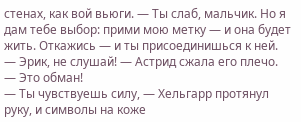стенах, как вой вьюги. — Ты слаб, мальчик. Но я дам тебе выбор: прими мою метку — и она будет жить. Откажись — и ты присоединишься к ней.
— Эрик, не слушай! — Астрид сжала его плечо. — Это обман!
— Ты чувствуешь силу, — Хельгарр протянул руку, и символы на коже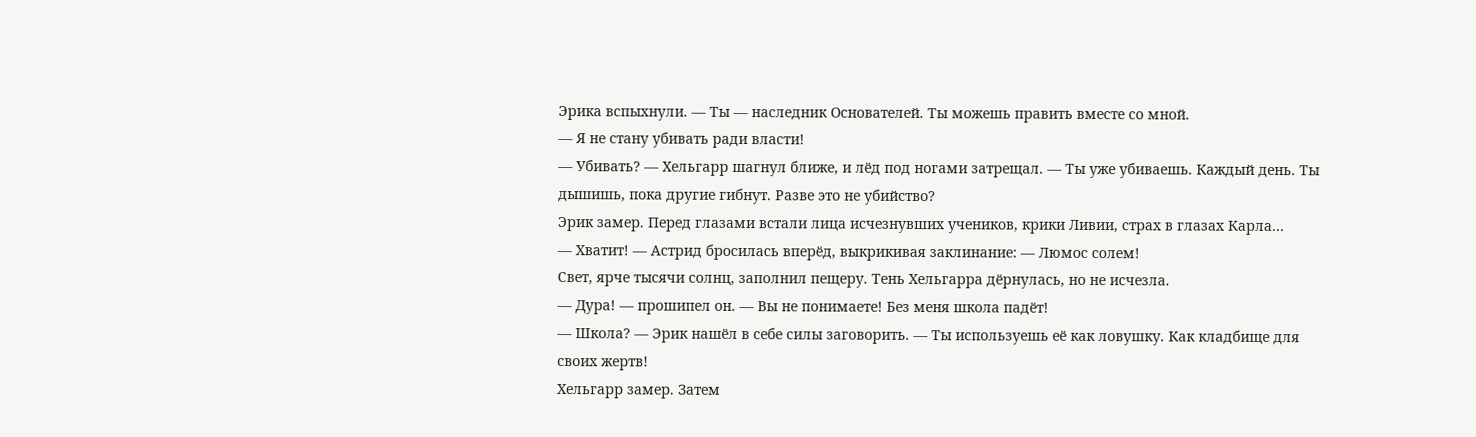Эрика вспыхнули. — Ты — наследник Основателей. Ты можешь править вместе со мной.
— Я не стану убивать ради власти!
— Убивать? — Хельгарр шагнул ближе, и лёд под ногами затрещал. — Ты уже убиваешь. Каждый день. Ты дышишь, пока другие гибнут. Разве это не убийство?
Эрик замер. Перед глазами встали лица исчезнувших учеников, крики Ливии, страх в глазах Карла…
— Хватит! — Астрид бросилась вперёд, выкрикивая заклинание: — Люмос солем!
Свет, ярче тысячи солнц, заполнил пещеру. Тень Хельгарра дёрнулась, но не исчезла.
— Дура! — прошипел он. — Вы не понимаете! Без меня школа падёт!
— Школа? — Эрик нашёл в себе силы заговорить. — Ты используешь её как ловушку. Как кладбище для своих жертв!
Хельгарр замер. Затем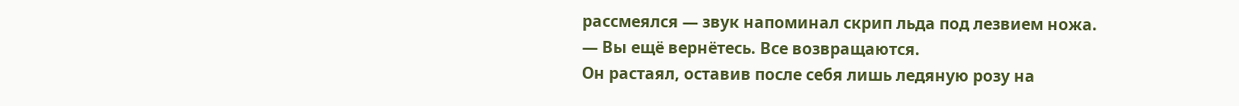рассмеялся — звук напоминал скрип льда под лезвием ножа.
— Вы ещё вернётесь. Все возвращаются.
Он растаял, оставив после себя лишь ледяную розу на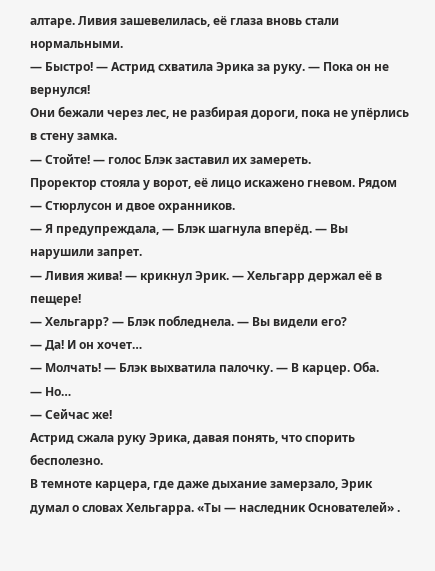алтаре. Ливия зашевелилась, её глаза вновь стали нормальными.
— Быстро! — Астрид схватила Эрика за руку. — Пока он не вернулся!
Они бежали через лес, не разбирая дороги, пока не упёрлись в стену замка.
— Стойте! — голос Блэк заставил их замереть.
Проректор стояла у ворот, её лицо искажено гневом. Рядом — Стюрлусон и двое охранников.
— Я предупреждала, — Блэк шагнула вперёд. — Вы нарушили запрет.
— Ливия жива! — крикнул Эрик. — Хельгарр держал её в пещере!
— Хельгарр? — Блэк побледнела. — Вы видели его?
— Да! И он хочет…
— Молчать! — Блэк выхватила палочку. — В карцер. Оба.
— Но…
— Сейчас же!
Астрид сжала руку Эрика, давая понять, что спорить бесполезно.
В темноте карцера, где даже дыхание замерзало, Эрик думал о словах Хельгарра. «Ты — наследник Основателей» .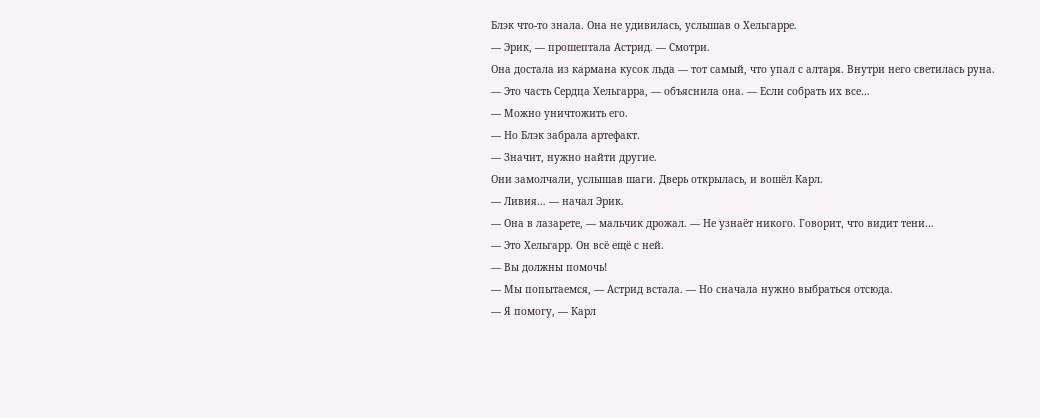Блэк что-то знала. Она не удивилась, услышав о Хельгарре.
— Эрик, — прошептала Астрид. — Смотри.
Она достала из кармана кусок льда — тот самый, что упал с алтаря. Внутри него светилась руна.
— Это часть Сердца Хельгарра, — объяснила она. — Если собрать их все…
— Можно уничтожить его.
— Но Блэк забрала артефакт.
— Значит, нужно найти другие.
Они замолчали, услышав шаги. Дверь открылась, и вошёл Карл.
— Ливия… — начал Эрик.
— Она в лазарете, — мальчик дрожал. — Не узнаёт никого. Говорит, что видит тени…
— Это Хельгарр. Он всё ещё с ней.
— Вы должны помочь!
— Мы попытаемся, — Астрид встала. — Но сначала нужно выбраться отсюда.
— Я помогу, — Карл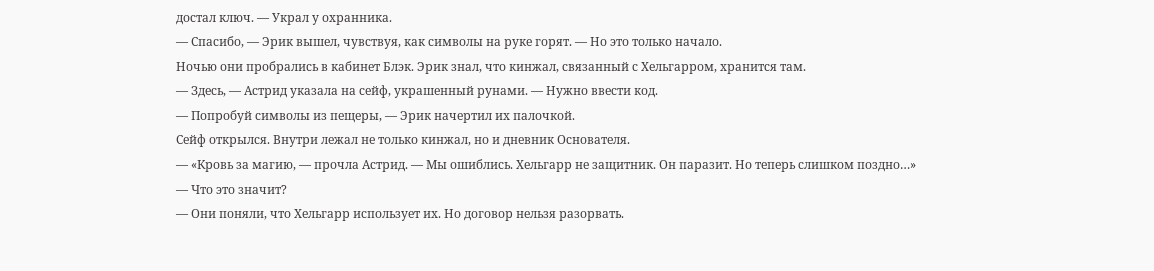достал ключ. — Украл у охранника.
— Спасибо, — Эрик вышел, чувствуя, как символы на руке горят. — Но это только начало.
Ночью они пробрались в кабинет Блэк. Эрик знал, что кинжал, связанный с Хельгарром, хранится там.
— Здесь, — Астрид указала на сейф, украшенный рунами. — Нужно ввести код.
— Попробуй символы из пещеры, — Эрик начертил их палочкой.
Сейф открылся. Внутри лежал не только кинжал, но и дневник Основателя.
— «Кровь за магию, — прочла Астрид. — Мы ошиблись. Хельгарр не защитник. Он паразит. Но теперь слишком поздно…»
— Что это значит?
— Они поняли, что Хельгарр использует их. Но договор нельзя разорвать.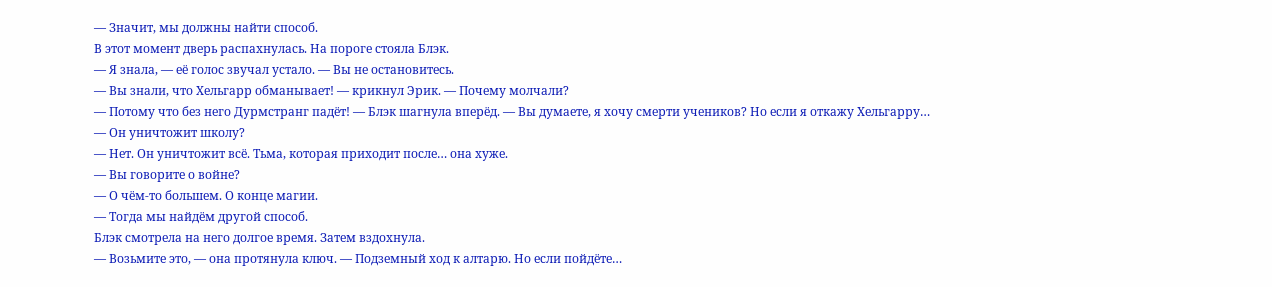— Значит, мы должны найти способ.
В этот момент дверь распахнулась. На пороге стояла Блэк.
— Я знала, — её голос звучал устало. — Вы не остановитесь.
— Вы знали, что Хельгарр обманывает! — крикнул Эрик. — Почему молчали?
— Потому что без него Дурмстранг падёт! — Блэк шагнула вперёд. — Вы думаете, я хочу смерти учеников? Но если я откажу Хельгарру…
— Он уничтожит школу?
— Нет. Он уничтожит всё. Тьма, которая приходит после… она хуже.
— Вы говорите о войне?
— О чём-то большем. О конце магии.
— Тогда мы найдём другой способ.
Блэк смотрела на него долгое время. Затем вздохнула.
— Возьмите это, — она протянула ключ. — Подземный ход к алтарю. Но если пойдёте…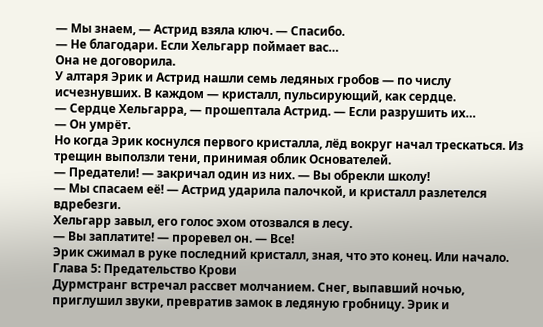— Мы знаем, — Астрид взяла ключ. — Спасибо.
— Не благодари. Если Хельгарр поймает вас…
Она не договорила.
У алтаря Эрик и Астрид нашли семь ледяных гробов — по числу исчезнувших. В каждом — кристалл, пульсирующий, как сердце.
— Сердце Хельгарра, — прошептала Астрид. — Если разрушить их…
— Он умрёт.
Но когда Эрик коснулся первого кристалла, лёд вокруг начал трескаться. Из трещин выползли тени, принимая облик Основателей.
— Предатели! — закричал один из них. — Вы обрекли школу!
— Мы спасаем её! — Астрид ударила палочкой, и кристалл разлетелся вдребезги.
Хельгарр завыл, его голос эхом отозвался в лесу.
— Вы заплатите! — проревел он. — Все!
Эрик сжимал в руке последний кристалл, зная, что это конец. Или начало.
Глава 5: Предательство Крови
Дурмстранг встречал рассвет молчанием. Снег, выпавший ночью, приглушил звуки, превратив замок в ледяную гробницу. Эрик и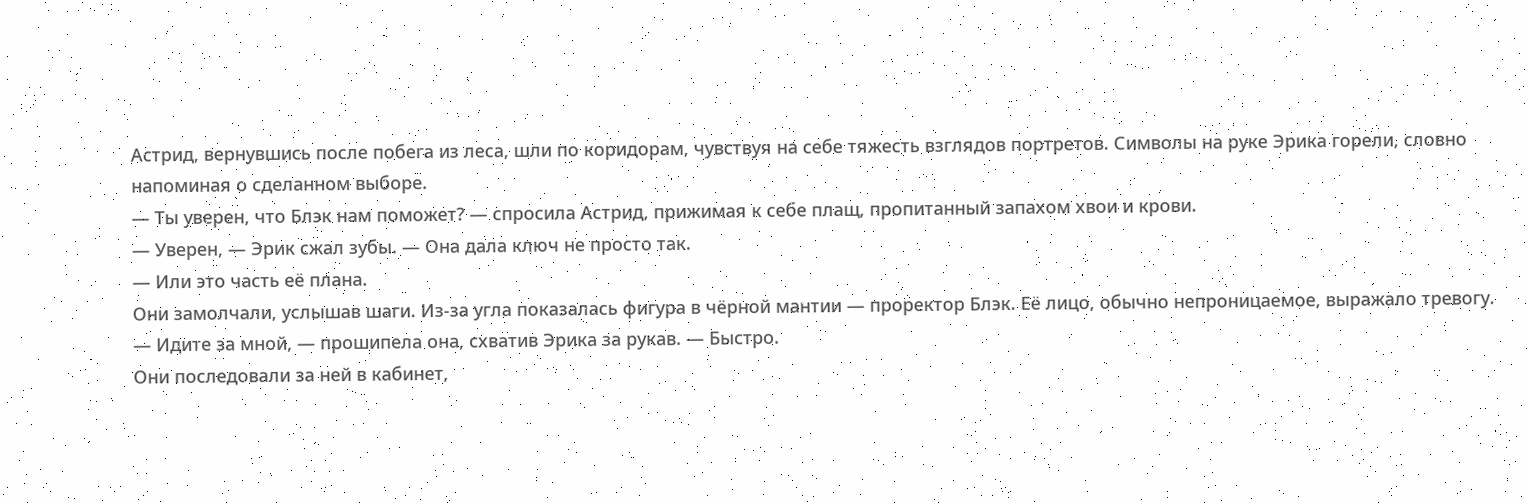Астрид, вернувшись после побега из леса, шли по коридорам, чувствуя на себе тяжесть взглядов портретов. Символы на руке Эрика горели, словно напоминая о сделанном выборе.
— Ты уверен, что Блэк нам поможет? — спросила Астрид, прижимая к себе плащ, пропитанный запахом хвои и крови.
— Уверен, — Эрик сжал зубы. — Она дала ключ не просто так.
— Или это часть её плана.
Они замолчали, услышав шаги. Из-за угла показалась фигура в чёрной мантии — проректор Блэк. Её лицо, обычно непроницаемое, выражало тревогу.
— Идите за мной, — прошипела она, схватив Эрика за рукав. — Быстро.
Они последовали за ней в кабинет,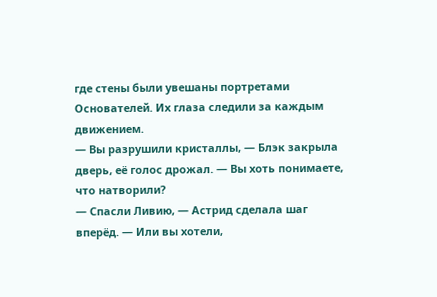где стены были увешаны портретами Основателей. Их глаза следили за каждым движением.
— Вы разрушили кристаллы, — Блэк закрыла дверь, её голос дрожал. — Вы хоть понимаете, что натворили?
— Спасли Ливию, — Астрид сделала шаг вперёд. — Или вы хотели,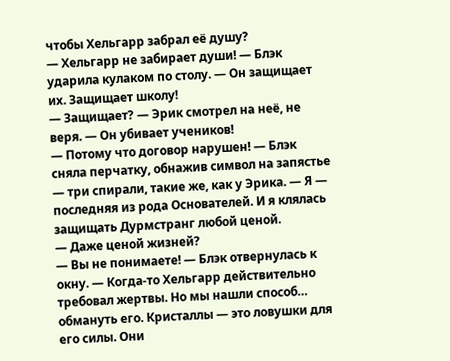чтобы Хельгарр забрал её душу?
— Хельгарр не забирает души! — Блэк ударила кулаком по столу. — Он защищает их. Защищает школу!
— Защищает? — Эрик смотрел на неё, не веря. — Он убивает учеников!
— Потому что договор нарушен! — Блэк сняла перчатку, обнажив символ на запястье — три спирали, такие же, как у Эрика. — Я — последняя из рода Основателей. И я клялась защищать Дурмстранг любой ценой.
— Даже ценой жизней?
— Вы не понимаете! — Блэк отвернулась к окну. — Когда-то Хельгарр действительно требовал жертвы. Но мы нашли способ… обмануть его. Кристаллы — это ловушки для его силы. Они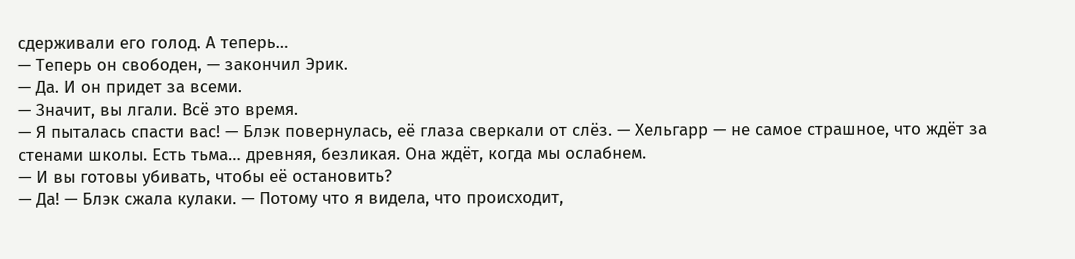сдерживали его голод. А теперь…
— Теперь он свободен, — закончил Эрик.
— Да. И он придет за всеми.
— Значит, вы лгали. Всё это время.
— Я пыталась спасти вас! — Блэк повернулась, её глаза сверкали от слёз. — Хельгарр — не самое страшное, что ждёт за стенами школы. Есть тьма… древняя, безликая. Она ждёт, когда мы ослабнем.
— И вы готовы убивать, чтобы её остановить?
— Да! — Блэк сжала кулаки. — Потому что я видела, что происходит,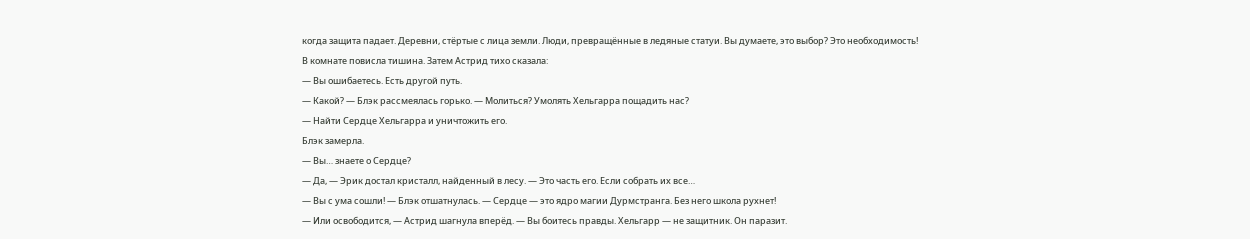когда защита падает. Деревни, стёртые с лица земли. Люди, превращённые в ледяные статуи. Вы думаете, это выбор? Это необходимость!
В комнате повисла тишина. Затем Астрид тихо сказала:
— Вы ошибаетесь. Есть другой путь.
— Какой? — Блэк рассмеялась горько. — Молиться? Умолять Хельгарра пощадить нас?
— Найти Сердце Хельгарра и уничтожить его.
Блэк замерла.
— Вы… знаете о Сердце?
— Да, — Эрик достал кристалл, найденный в лесу. — Это часть его. Если собрать их все…
— Вы с ума сошли! — Блэк отшатнулась. — Сердце — это ядро магии Дурмстранга. Без него школа рухнет!
— Или освободится, — Астрид шагнула вперёд. — Вы боитесь правды. Хельгарр — не защитник. Он паразит.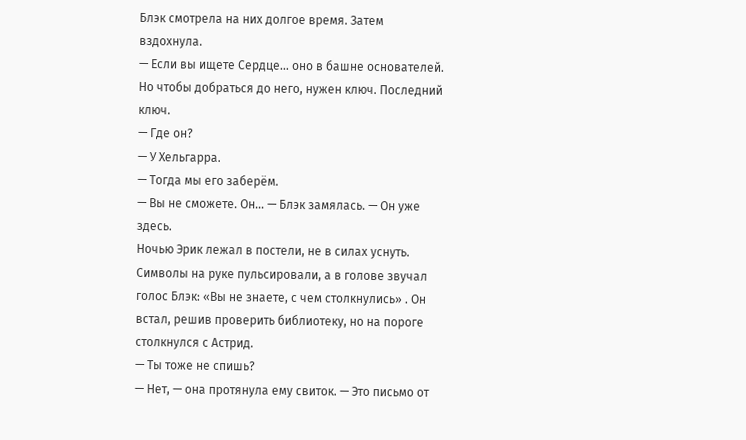Блэк смотрела на них долгое время. Затем вздохнула.
— Если вы ищете Сердце… оно в башне основателей. Но чтобы добраться до него, нужен ключ. Последний ключ.
— Где он?
— У Хельгарра.
— Тогда мы его заберём.
— Вы не сможете. Он… — Блэк замялась. — Он уже здесь.
Ночью Эрик лежал в постели, не в силах уснуть. Символы на руке пульсировали, а в голове звучал голос Блэк: «Вы не знаете, с чем столкнулись» . Он встал, решив проверить библиотеку, но на пороге столкнулся с Астрид.
— Ты тоже не спишь?
— Нет, — она протянула ему свиток. — Это письмо от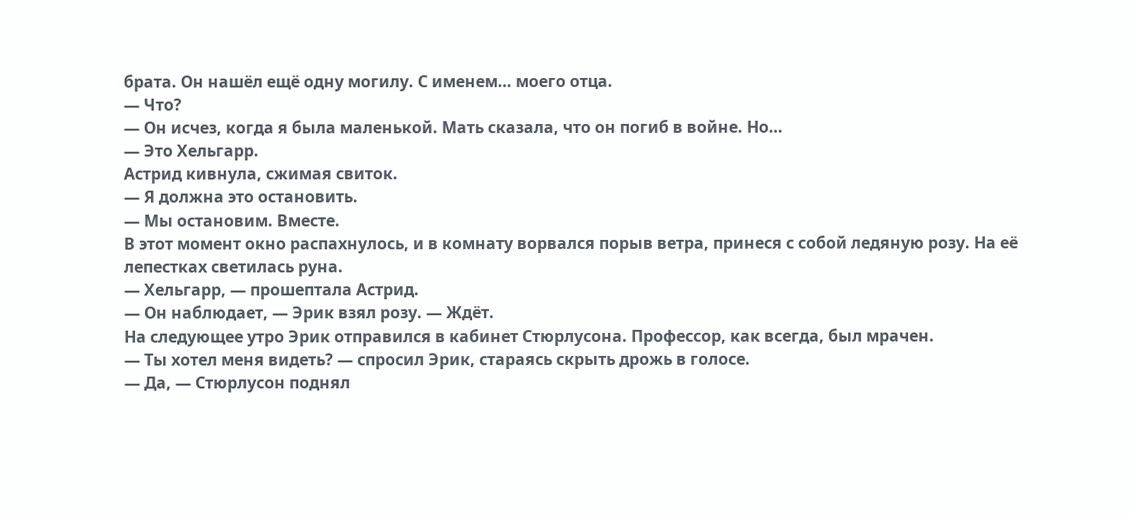брата. Он нашёл ещё одну могилу. С именем… моего отца.
— Что?
— Он исчез, когда я была маленькой. Мать сказала, что он погиб в войне. Но…
— Это Хельгарр.
Астрид кивнула, сжимая свиток.
— Я должна это остановить.
— Мы остановим. Вместе.
В этот момент окно распахнулось, и в комнату ворвался порыв ветра, принеся с собой ледяную розу. На её лепестках светилась руна.
— Хельгарр, — прошептала Астрид.
— Он наблюдает, — Эрик взял розу. — Ждёт.
На следующее утро Эрик отправился в кабинет Стюрлусона. Профессор, как всегда, был мрачен.
— Ты хотел меня видеть? — спросил Эрик, стараясь скрыть дрожь в голосе.
— Да, — Стюрлусон поднял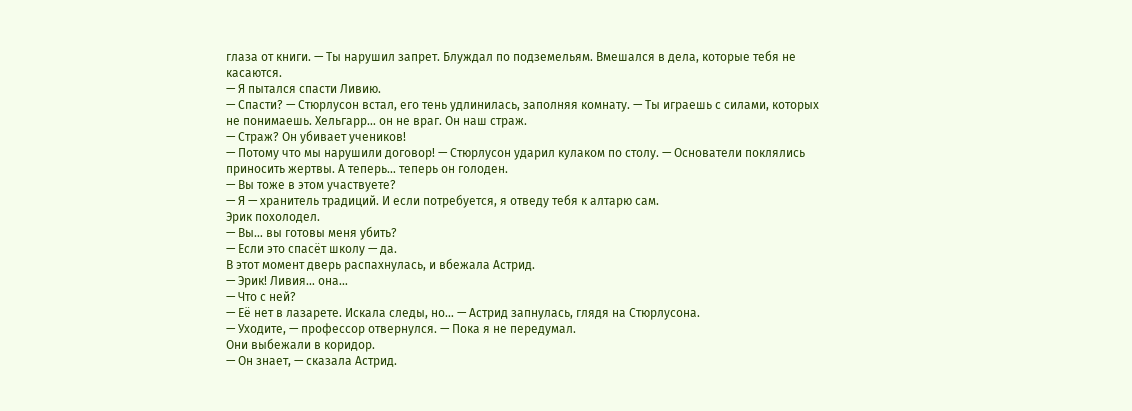глаза от книги. — Ты нарушил запрет. Блуждал по подземельям. Вмешался в дела, которые тебя не касаются.
— Я пытался спасти Ливию.
— Спасти? — Стюрлусон встал, его тень удлинилась, заполняя комнату. — Ты играешь с силами, которых не понимаешь. Хельгарр… он не враг. Он наш страж.
— Страж? Он убивает учеников!
— Потому что мы нарушили договор! — Стюрлусон ударил кулаком по столу. — Основатели поклялись приносить жертвы. А теперь… теперь он голоден.
— Вы тоже в этом участвуете?
— Я — хранитель традиций. И если потребуется, я отведу тебя к алтарю сам.
Эрик похолодел.
— Вы… вы готовы меня убить?
— Если это спасёт школу — да.
В этот момент дверь распахнулась, и вбежала Астрид.
— Эрик! Ливия… она…
— Что с ней?
— Её нет в лазарете. Искала следы, но… — Астрид запнулась, глядя на Стюрлусона.
— Уходите, — профессор отвернулся. — Пока я не передумал.
Они выбежали в коридор.
— Он знает, — сказала Астрид.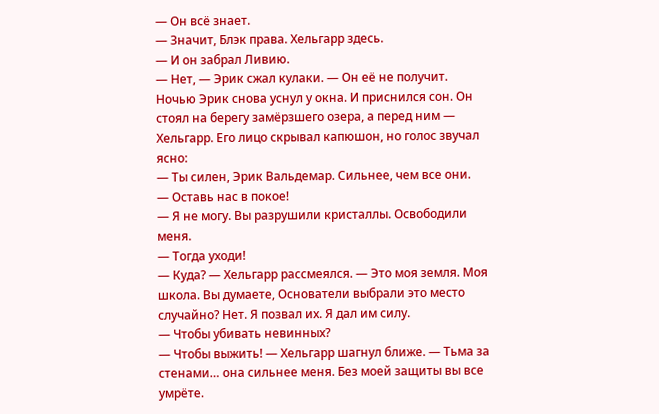— Он всё знает.
— Значит, Блэк права. Хельгарр здесь.
— И он забрал Ливию.
— Нет, — Эрик сжал кулаки. — Он её не получит.
Ночью Эрик снова уснул у окна. И приснился сон. Он стоял на берегу замёрзшего озера, а перед ним — Хельгарр. Его лицо скрывал капюшон, но голос звучал ясно:
— Ты силен, Эрик Вальдемар. Сильнее, чем все они.
— Оставь нас в покое!
— Я не могу. Вы разрушили кристаллы. Освободили меня.
— Тогда уходи!
— Куда? — Хельгарр рассмеялся. — Это моя земля. Моя школа. Вы думаете, Основатели выбрали это место случайно? Нет. Я позвал их. Я дал им силу.
— Чтобы убивать невинных?
— Чтобы выжить! — Хельгарр шагнул ближе. — Тьма за стенами… она сильнее меня. Без моей защиты вы все умрёте.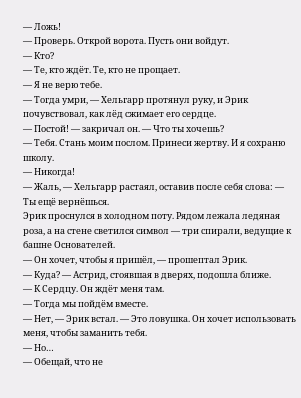— Ложь!
— Проверь. Открой ворота. Пусть они войдут.
— Кто?
— Те, кто ждёт. Те, кто не прощает.
— Я не верю тебе.
— Тогда умри, — Хельгарр протянул руку, и Эрик почувствовал, как лёд сжимает его сердце.
— Постой! — закричал он. — Что ты хочешь?
— Тебя. Стань моим послом. Принеси жертву. И я сохраню школу.
— Никогда!
— Жаль, — Хельгарр растаял, оставив после себя слова: — Ты ещё вернёшься.
Эрик проснулся в холодном поту. Рядом лежала ледяная роза, а на стене светился символ — три спирали, ведущие к башне Основателей.
— Он хочет, чтобы я пришёл, — прошептал Эрик.
— Куда? — Астрид, стоявшая в дверях, подошла ближе.
— К Сердцу. Он ждёт меня там.
— Тогда мы пойдём вместе.
— Нет, — Эрик встал. — Это ловушка. Он хочет использовать меня, чтобы заманить тебя.
— Но…
— Обещай, что не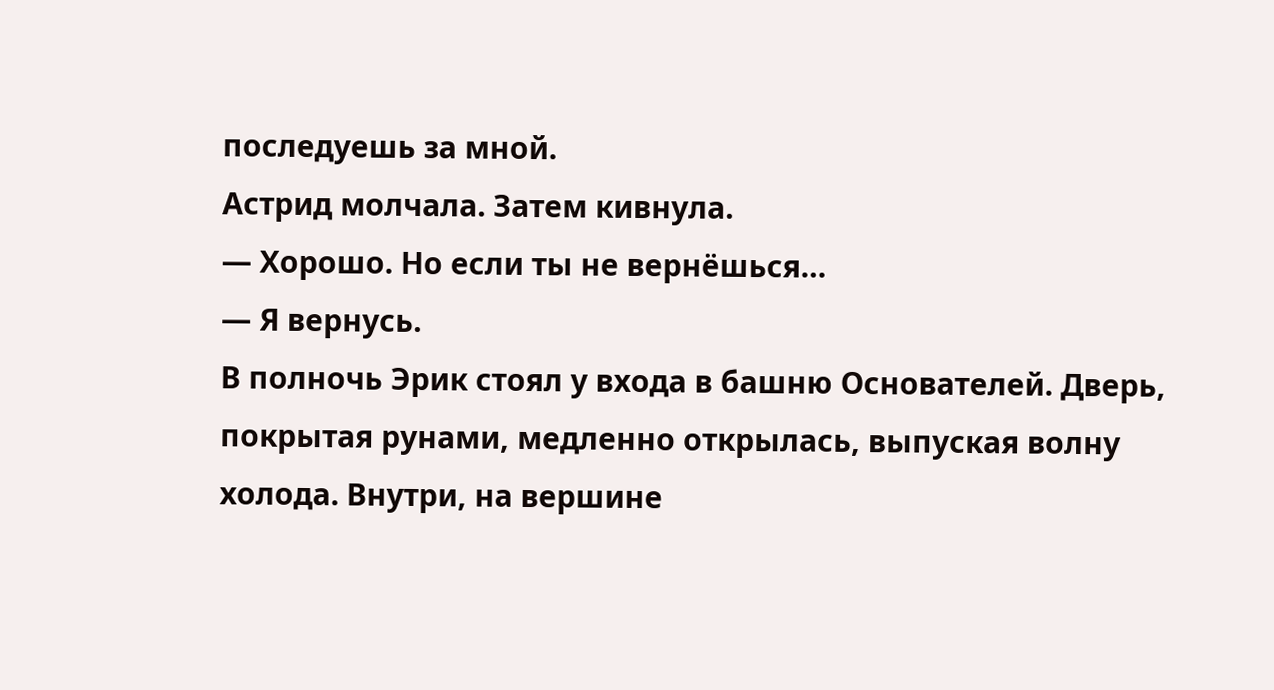последуешь за мной.
Астрид молчала. Затем кивнула.
— Хорошо. Но если ты не вернёшься…
— Я вернусь.
В полночь Эрик стоял у входа в башню Основателей. Дверь, покрытая рунами, медленно открылась, выпуская волну холода. Внутри, на вершине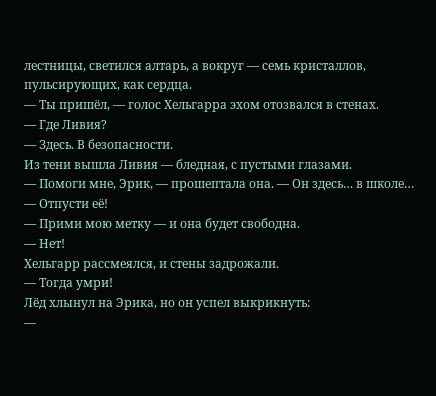лестницы, светился алтарь, а вокруг — семь кристаллов, пульсирующих, как сердца.
— Ты пришёл, — голос Хельгарра эхом отозвался в стенах.
— Где Ливия?
— Здесь. В безопасности.
Из тени вышла Ливия — бледная, с пустыми глазами.
— Помоги мне, Эрик, — прошептала она. — Он здесь… в школе…
— Отпусти её!
— Прими мою метку — и она будет свободна.
— Нет!
Хельгарр рассмеялся, и стены задрожали.
— Тогда умри!
Лёд хлынул на Эрика, но он успел выкрикнуть:
—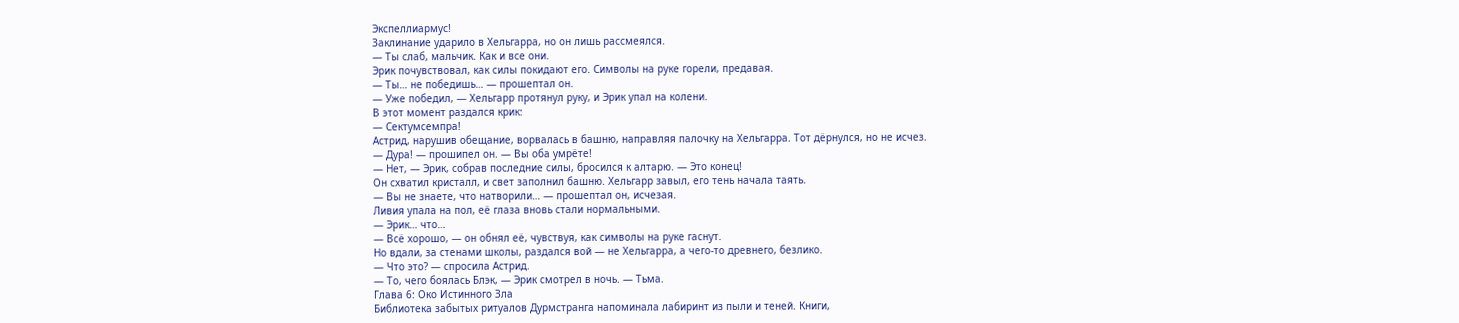Экспеллиармус!
Заклинание ударило в Хельгарра, но он лишь рассмеялся.
— Ты слаб, мальчик. Как и все они.
Эрик почувствовал, как силы покидают его. Символы на руке горели, предавая.
— Ты… не победишь… — прошептал он.
— Уже победил, — Хельгарр протянул руку, и Эрик упал на колени.
В этот момент раздался крик:
— Сектумсемпра!
Астрид, нарушив обещание, ворвалась в башню, направляя палочку на Хельгарра. Тот дёрнулся, но не исчез.
— Дура! — прошипел он. — Вы оба умрёте!
— Нет, — Эрик, собрав последние силы, бросился к алтарю. — Это конец!
Он схватил кристалл, и свет заполнил башню. Хельгарр завыл, его тень начала таять.
— Вы не знаете, что натворили… — прошептал он, исчезая.
Ливия упала на пол, её глаза вновь стали нормальными.
— Эрик… что…
— Всё хорошо, — он обнял её, чувствуя, как символы на руке гаснут.
Но вдали, за стенами школы, раздался вой — не Хельгарра, а чего-то древнего, безлико.
— Что это? — спросила Астрид.
— То, чего боялась Блэк, — Эрик смотрел в ночь. — Тьма.
Глава 6: Око Истинного Зла
Библиотека забытых ритуалов Дурмстранга напоминала лабиринт из пыли и теней. Книги,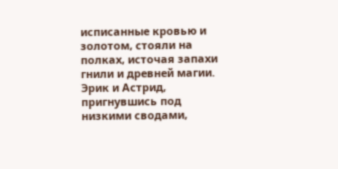исписанные кровью и золотом, стояли на полках, источая запахи гнили и древней магии. Эрик и Астрид, пригнувшись под низкими сводами,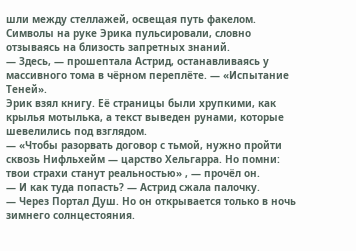шли между стеллажей, освещая путь факелом. Символы на руке Эрика пульсировали, словно отзываясь на близость запретных знаний.
— Здесь, — прошептала Астрид, останавливаясь у массивного тома в чёрном переплёте. — «Испытание Теней».
Эрик взял книгу. Её страницы были хрупкими, как крылья мотылька, а текст выведен рунами, которые шевелились под взглядом.
— «Чтобы разорвать договор с тьмой, нужно пройти сквозь Нифльхейм — царство Хельгарра. Но помни: твои страхи станут реальностью» , — прочёл он.
— И как туда попасть? — Астрид сжала палочку.
— Через Портал Душ. Но он открывается только в ночь зимнего солнцестояния.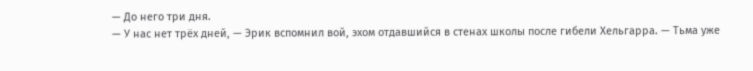— До него три дня.
— У нас нет трёх дней, — Эрик вспомнил вой, эхом отдавшийся в стенах школы после гибели Хельгарра. — Тьма уже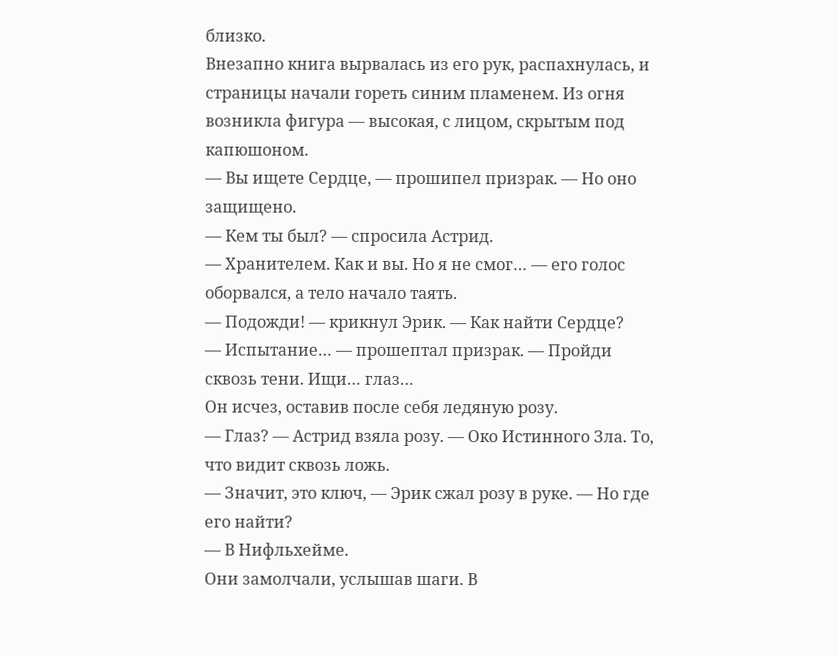близко.
Внезапно книга вырвалась из его рук, распахнулась, и страницы начали гореть синим пламенем. Из огня возникла фигура — высокая, с лицом, скрытым под капюшоном.
— Вы ищете Сердце, — прошипел призрак. — Но оно защищено.
— Кем ты был? — спросила Астрид.
— Хранителем. Как и вы. Но я не смог… — его голос оборвался, а тело начало таять.
— Подожди! — крикнул Эрик. — Как найти Сердце?
— Испытание… — прошептал призрак. — Пройди сквозь тени. Ищи… глаз…
Он исчез, оставив после себя ледяную розу.
— Глаз? — Астрид взяла розу. — Око Истинного Зла. То, что видит сквозь ложь.
— Значит, это ключ, — Эрик сжал розу в руке. — Но где его найти?
— В Нифльхейме.
Они замолчали, услышав шаги. В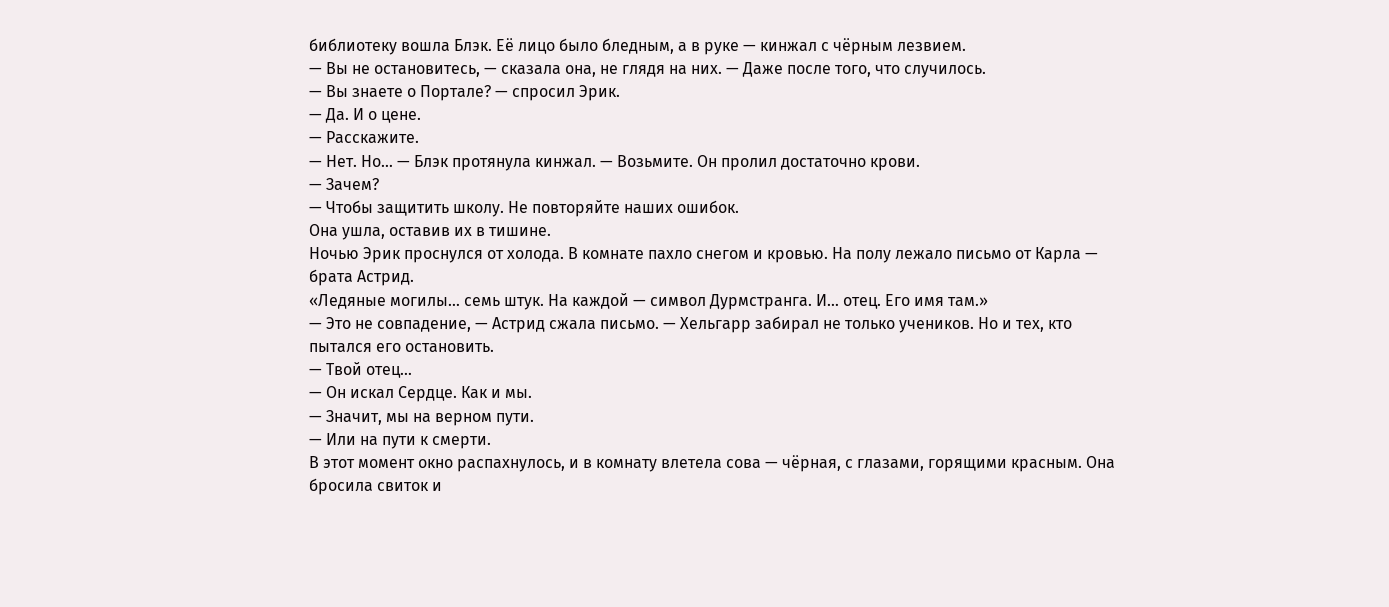библиотеку вошла Блэк. Её лицо было бледным, а в руке — кинжал с чёрным лезвием.
— Вы не остановитесь, — сказала она, не глядя на них. — Даже после того, что случилось.
— Вы знаете о Портале? — спросил Эрик.
— Да. И о цене.
— Расскажите.
— Нет. Но… — Блэк протянула кинжал. — Возьмите. Он пролил достаточно крови.
— Зачем?
— Чтобы защитить школу. Не повторяйте наших ошибок.
Она ушла, оставив их в тишине.
Ночью Эрик проснулся от холода. В комнате пахло снегом и кровью. На полу лежало письмо от Карла — брата Астрид.
«Ледяные могилы… семь штук. На каждой — символ Дурмстранга. И… отец. Его имя там.»
— Это не совпадение, — Астрид сжала письмо. — Хельгарр забирал не только учеников. Но и тех, кто пытался его остановить.
— Твой отец…
— Он искал Сердце. Как и мы.
— Значит, мы на верном пути.
— Или на пути к смерти.
В этот момент окно распахнулось, и в комнату влетела сова — чёрная, с глазами, горящими красным. Она бросила свиток и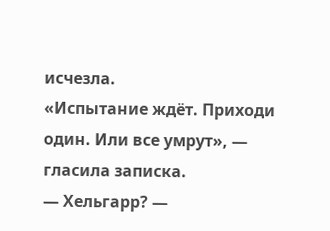исчезла.
«Испытание ждёт. Приходи один. Или все умрут», — гласила записка.
— Хельгарр? —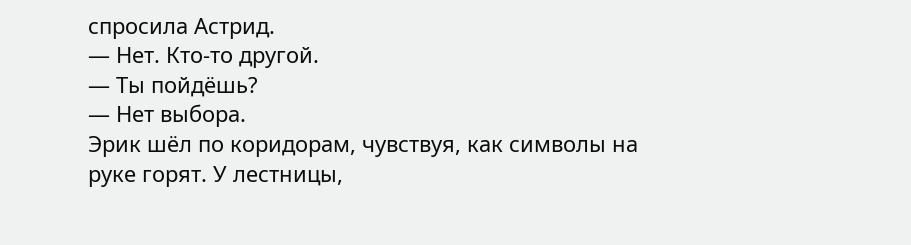спросила Астрид.
— Нет. Кто-то другой.
— Ты пойдёшь?
— Нет выбора.
Эрик шёл по коридорам, чувствуя, как символы на руке горят. У лестницы,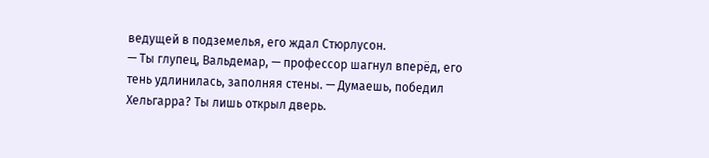ведущей в подземелья, его ждал Стюрлусон.
— Ты глупец, Вальдемар, — профессор шагнул вперёд, его тень удлинилась, заполняя стены. — Думаешь, победил Хельгарра? Ты лишь открыл дверь.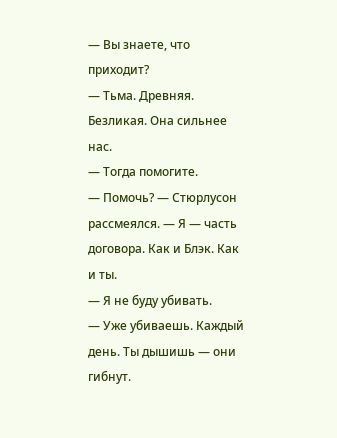— Вы знаете, что приходит?
— Тьма. Древняя. Безликая. Она сильнее нас.
— Тогда помогите.
— Помочь? — Стюрлусон рассмеялся. — Я — часть договора. Как и Блэк. Как и ты.
— Я не буду убивать.
— Уже убиваешь. Каждый день. Ты дышишь — они гибнут.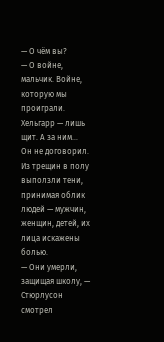— О чём вы?
— О войне, мальчик. Войне, которую мы проиграли. Хельгарр — лишь щит. А за ним…
Он не договорил. Из трещин в полу выползли тени, принимая облик людей — мужчин, женщин, детей, их лица искажены болью.
— Они умерли, защищая школу, — Стюрлусон смотрел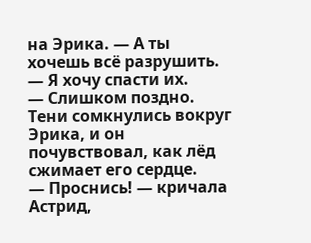на Эрика. — А ты хочешь всё разрушить.
— Я хочу спасти их.
— Слишком поздно.
Тени сомкнулись вокруг Эрика, и он почувствовал, как лёд сжимает его сердце.
— Проснись! — кричала Астрид,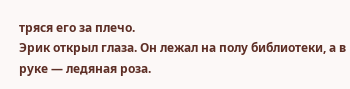тряся его за плечо.
Эрик открыл глаза. Он лежал на полу библиотеки, а в руке — ледяная роза.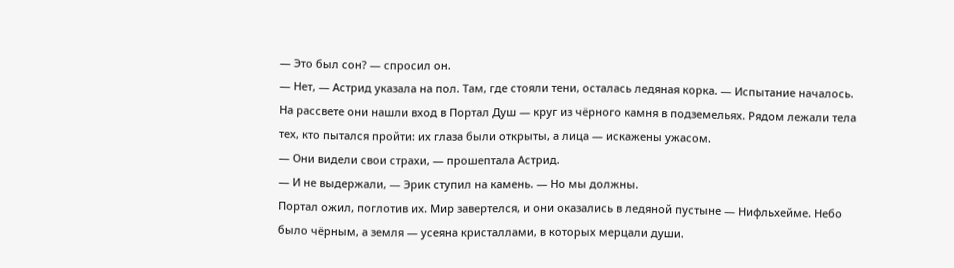— Это был сон? — спросил он.
— Нет, — Астрид указала на пол. Там, где стояли тени, осталась ледяная корка. — Испытание началось.
На рассвете они нашли вход в Портал Душ — круг из чёрного камня в подземельях. Рядом лежали тела тех, кто пытался пройти: их глаза были открыты, а лица — искажены ужасом.
— Они видели свои страхи, — прошептала Астрид.
— И не выдержали, — Эрик ступил на камень. — Но мы должны.
Портал ожил, поглотив их. Мир завертелся, и они оказались в ледяной пустыне — Нифльхейме. Небо было чёрным, а земля — усеяна кристаллами, в которых мерцали души.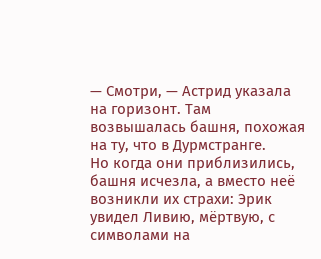— Смотри, — Астрид указала на горизонт. Там возвышалась башня, похожая на ту, что в Дурмстранге.
Но когда они приблизились, башня исчезла, а вместо неё возникли их страхи: Эрик увидел Ливию, мёртвую, с символами на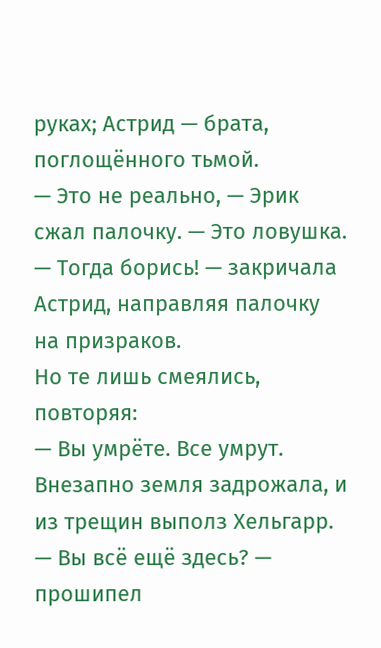руках; Астрид — брата, поглощённого тьмой.
— Это не реально, — Эрик сжал палочку. — Это ловушка.
— Тогда борись! — закричала Астрид, направляя палочку на призраков.
Но те лишь смеялись, повторяя:
— Вы умрёте. Все умрут.
Внезапно земля задрожала, и из трещин выполз Хельгарр.
— Вы всё ещё здесь? — прошипел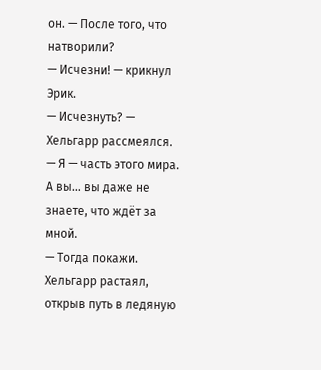он. — После того, что натворили?
— Исчезни! — крикнул Эрик.
— Исчезнуть? — Хельгарр рассмеялся. — Я — часть этого мира. А вы… вы даже не знаете, что ждёт за мной.
— Тогда покажи.
Хельгарр растаял, открыв путь в ледяную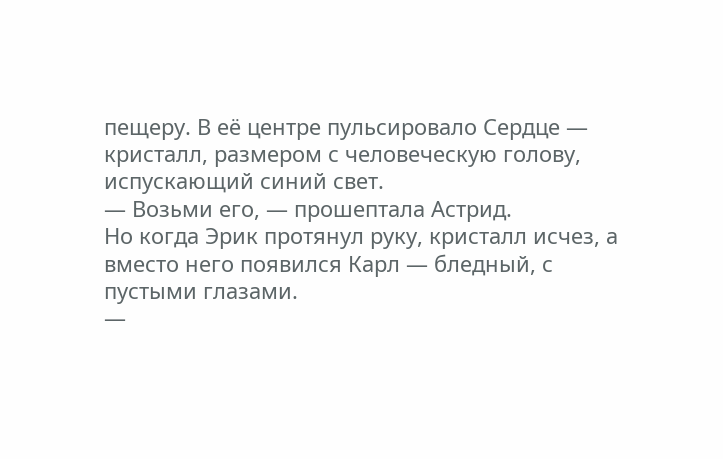пещеру. В её центре пульсировало Сердце — кристалл, размером с человеческую голову, испускающий синий свет.
— Возьми его, — прошептала Астрид.
Но когда Эрик протянул руку, кристалл исчез, а вместо него появился Карл — бледный, с пустыми глазами.
—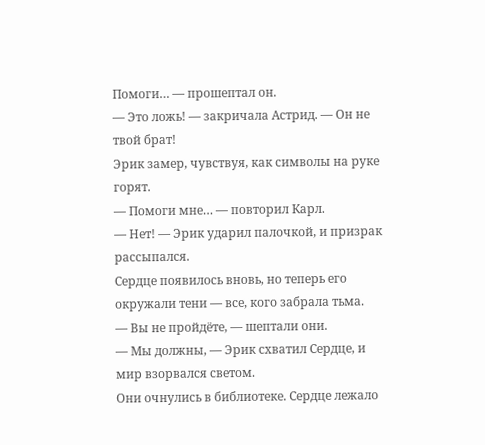Помоги… — прошептал он.
— Это ложь! — закричала Астрид. — Он не твой брат!
Эрик замер, чувствуя, как символы на руке горят.
— Помоги мне… — повторил Карл.
— Нет! — Эрик ударил палочкой, и призрак рассыпался.
Сердце появилось вновь, но теперь его окружали тени — все, кого забрала тьма.
— Вы не пройдёте, — шептали они.
— Мы должны, — Эрик схватил Сердце, и мир взорвался светом.
Они очнулись в библиотеке. Сердце лежало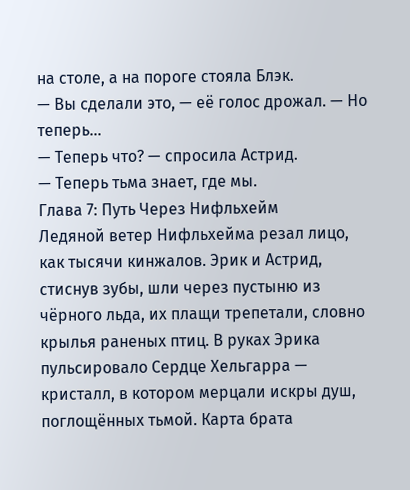на столе, а на пороге стояла Блэк.
— Вы сделали это, — её голос дрожал. — Но теперь…
— Теперь что? — спросила Астрид.
— Теперь тьма знает, где мы.
Глава 7: Путь Через Нифльхейм
Ледяной ветер Нифльхейма резал лицо, как тысячи кинжалов. Эрик и Астрид, стиснув зубы, шли через пустыню из чёрного льда, их плащи трепетали, словно крылья раненых птиц. В руках Эрика пульсировало Сердце Хельгарра — кристалл, в котором мерцали искры душ, поглощённых тьмой. Карта брата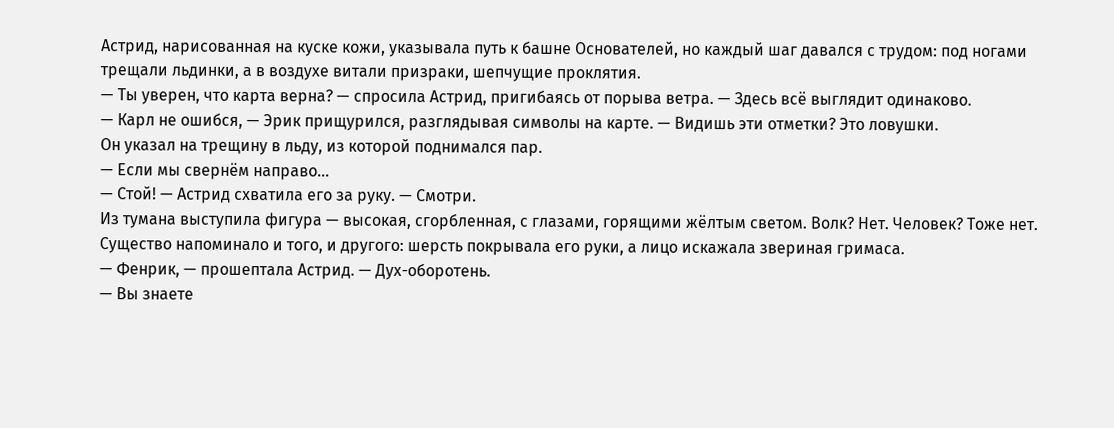Астрид, нарисованная на куске кожи, указывала путь к башне Основателей, но каждый шаг давался с трудом: под ногами трещали льдинки, а в воздухе витали призраки, шепчущие проклятия.
— Ты уверен, что карта верна? — спросила Астрид, пригибаясь от порыва ветра. — Здесь всё выглядит одинаково.
— Карл не ошибся, — Эрик прищурился, разглядывая символы на карте. — Видишь эти отметки? Это ловушки.
Он указал на трещину в льду, из которой поднимался пар.
— Если мы свернём направо…
— Стой! — Астрид схватила его за руку. — Смотри.
Из тумана выступила фигура — высокая, сгорбленная, с глазами, горящими жёлтым светом. Волк? Нет. Человек? Тоже нет. Существо напоминало и того, и другого: шерсть покрывала его руки, а лицо искажала звериная гримаса.
— Фенрик, — прошептала Астрид. — Дух-оборотень.
— Вы знаете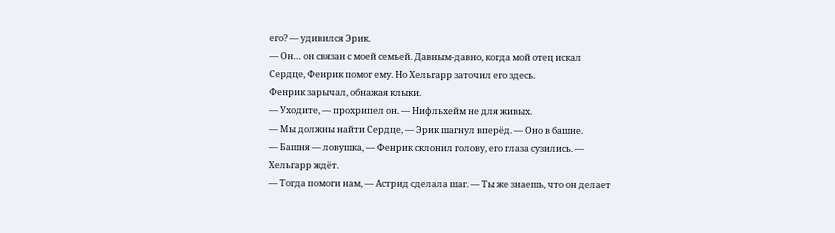его? — удивился Эрик.
— Он… он связан с моей семьей. Давным-давно, когда мой отец искал Сердце, Фенрик помог ему. Но Хельгарр заточил его здесь.
Фенрик зарычал, обнажая клыки.
— Уходите, — прохрипел он. — Нифльхейм не для живых.
— Мы должны найти Сердце, — Эрик шагнул вперёд. — Оно в башне.
— Башня — ловушка, — Фенрик склонил голову, его глаза сузились. — Хельгарр ждёт.
— Тогда помоги нам, — Астрид сделала шаг. — Ты же знаешь, что он делает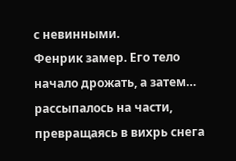с невинными.
Фенрик замер. Его тело начало дрожать, а затем… рассыпалось на части, превращаясь в вихрь снега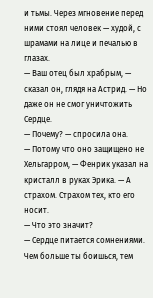и тьмы. Через мгновение перед ними стоял человек — худой, с шрамами на лице и печалью в глазах.
— Ваш отец был храбрым, — сказал он, глядя на Астрид. — Но даже он не смог уничтожить Сердце.
— Почему? — спросила она.
— Потому что оно защищено не Хельгарром, — Фенрик указал на кристалл в руках Эрика. — А страхом. Страхом тех, кто его носит.
— Что это значит?
— Сердце питается сомнениями. Чем больше ты боишься, тем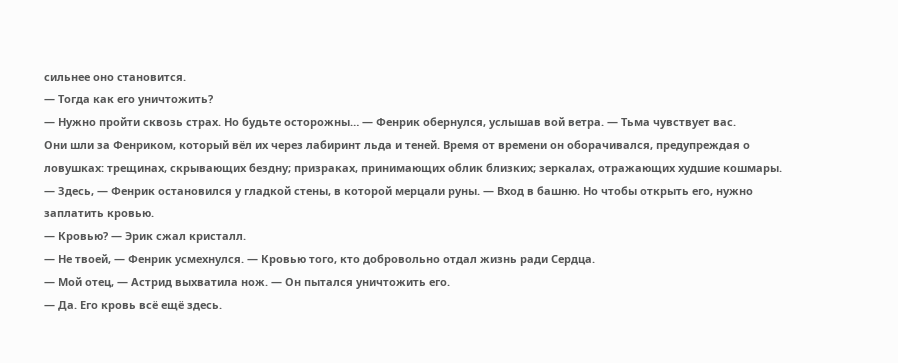сильнее оно становится.
— Тогда как его уничтожить?
— Нужно пройти сквозь страх. Но будьте осторожны… — Фенрик обернулся, услышав вой ветра. — Тьма чувствует вас.
Они шли за Фенриком, который вёл их через лабиринт льда и теней. Время от времени он оборачивался, предупреждая о ловушках: трещинах, скрывающих бездну; призраках, принимающих облик близких; зеркалах, отражающих худшие кошмары.
— Здесь, — Фенрик остановился у гладкой стены, в которой мерцали руны. — Вход в башню. Но чтобы открыть его, нужно заплатить кровью.
— Кровью? — Эрик сжал кристалл.
— Не твоей, — Фенрик усмехнулся. — Кровью того, кто добровольно отдал жизнь ради Сердца.
— Мой отец, — Астрид выхватила нож. — Он пытался уничтожить его.
— Да. Его кровь всё ещё здесь.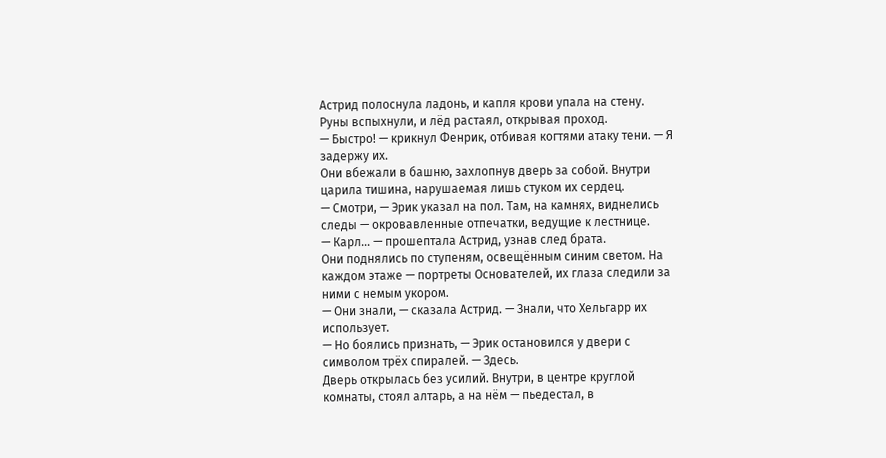Астрид полоснула ладонь, и капля крови упала на стену. Руны вспыхнули, и лёд растаял, открывая проход.
— Быстро! — крикнул Фенрик, отбивая когтями атаку тени. — Я задержу их.
Они вбежали в башню, захлопнув дверь за собой. Внутри царила тишина, нарушаемая лишь стуком их сердец.
— Смотри, — Эрик указал на пол. Там, на камнях, виднелись следы — окровавленные отпечатки, ведущие к лестнице.
— Карл… — прошептала Астрид, узнав след брата.
Они поднялись по ступеням, освещённым синим светом. На каждом этаже — портреты Основателей, их глаза следили за ними с немым укором.
— Они знали, — сказала Астрид. — Знали, что Хельгарр их использует.
— Но боялись признать, — Эрик остановился у двери с символом трёх спиралей. — Здесь.
Дверь открылась без усилий. Внутри, в центре круглой комнаты, стоял алтарь, а на нём — пьедестал, в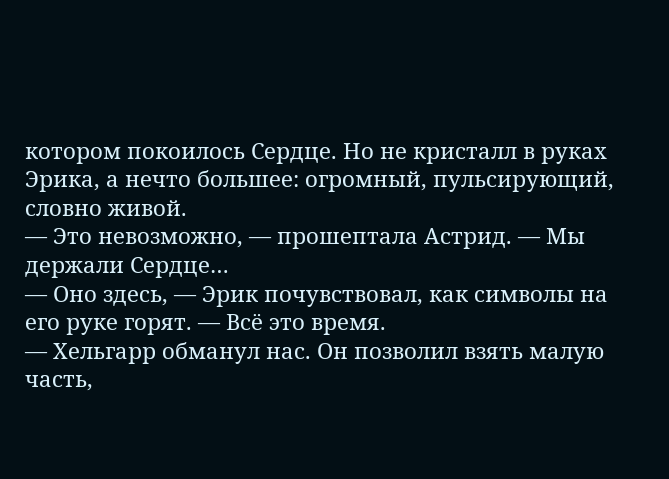котором покоилось Сердце. Но не кристалл в руках Эрика, а нечто большее: огромный, пульсирующий, словно живой.
— Это невозможно, — прошептала Астрид. — Мы держали Сердце…
— Оно здесь, — Эрик почувствовал, как символы на его руке горят. — Всё это время.
— Хельгарр обманул нас. Он позволил взять малую часть,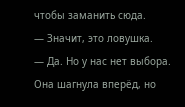чтобы заманить сюда.
— Значит, это ловушка.
— Да. Но у нас нет выбора.
Она шагнула вперёд, но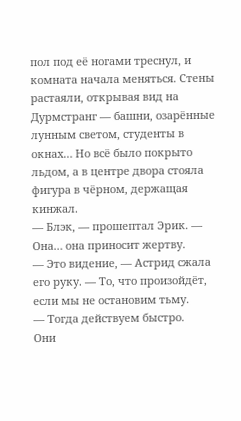пол под её ногами треснул, и комната начала меняться. Стены растаяли, открывая вид на Дурмстранг — башни, озарённые лунным светом, студенты в окнах… Но всё было покрыто льдом, а в центре двора стояла фигура в чёрном, держащая кинжал.
— Блэк, — прошептал Эрик. — Она… она приносит жертву.
— Это видение, — Астрид сжала его руку. — То, что произойдёт, если мы не остановим тьму.
— Тогда действуем быстро.
Они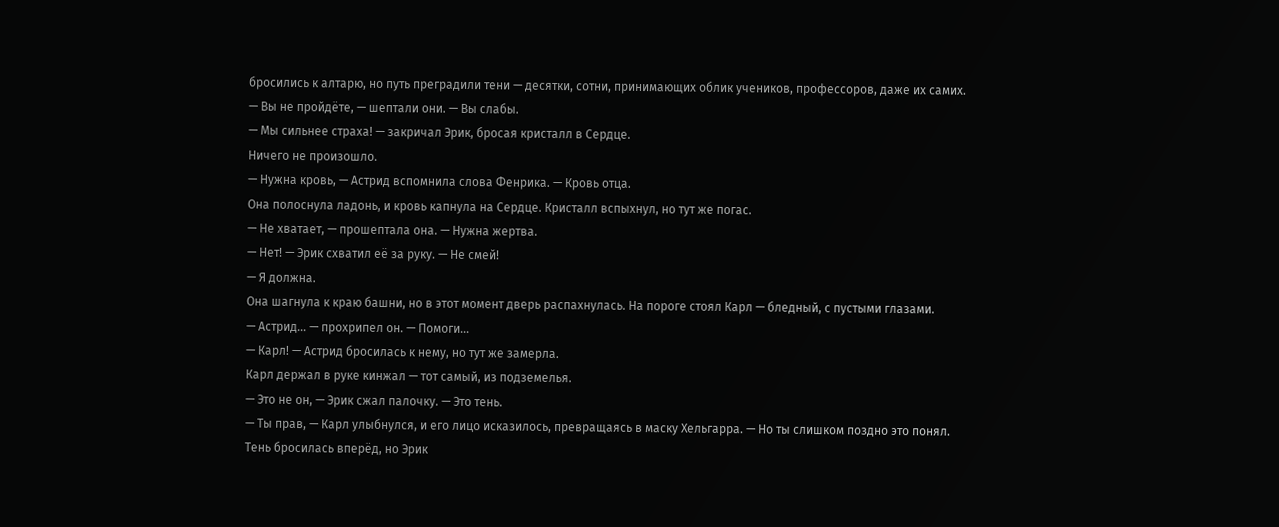бросились к алтарю, но путь преградили тени — десятки, сотни, принимающих облик учеников, профессоров, даже их самих.
— Вы не пройдёте, — шептали они. — Вы слабы.
— Мы сильнее страха! — закричал Эрик, бросая кристалл в Сердце.
Ничего не произошло.
— Нужна кровь, — Астрид вспомнила слова Фенрика. — Кровь отца.
Она полоснула ладонь, и кровь капнула на Сердце. Кристалл вспыхнул, но тут же погас.
— Не хватает, — прошептала она. — Нужна жертва.
— Нет! — Эрик схватил её за руку. — Не смей!
— Я должна.
Она шагнула к краю башни, но в этот момент дверь распахнулась. На пороге стоял Карл — бледный, с пустыми глазами.
— Астрид… — прохрипел он. — Помоги…
— Карл! — Астрид бросилась к нему, но тут же замерла.
Карл держал в руке кинжал — тот самый, из подземелья.
— Это не он, — Эрик сжал палочку. — Это тень.
— Ты прав, — Карл улыбнулся, и его лицо исказилось, превращаясь в маску Хельгарра. — Но ты слишком поздно это понял.
Тень бросилась вперёд, но Эрик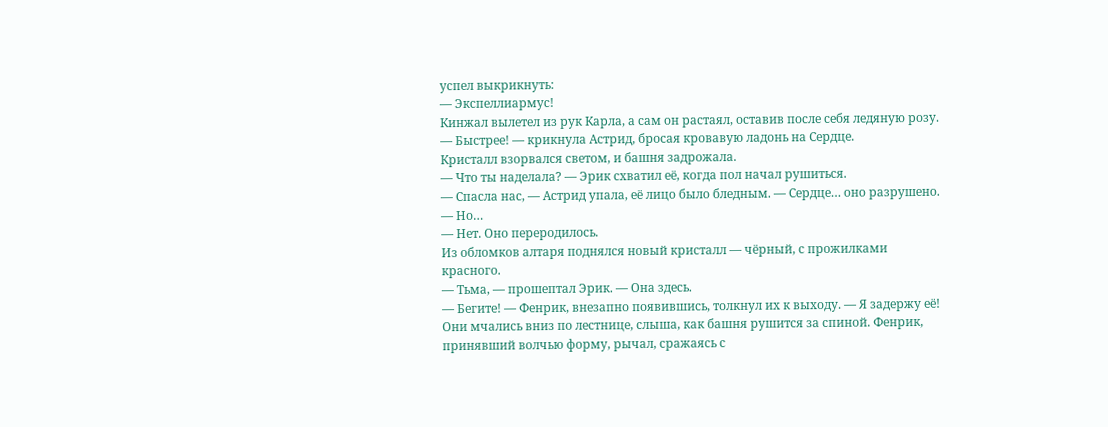успел выкрикнуть:
— Экспеллиармус!
Кинжал вылетел из рук Карла, а сам он растаял, оставив после себя ледяную розу.
— Быстрее! — крикнула Астрид, бросая кровавую ладонь на Сердце.
Кристалл взорвался светом, и башня задрожала.
— Что ты наделала? — Эрик схватил её, когда пол начал рушиться.
— Спасла нас, — Астрид упала, её лицо было бледным. — Сердце… оно разрушено.
— Но…
— Нет. Оно переродилось.
Из обломков алтаря поднялся новый кристалл — чёрный, с прожилками красного.
— Тьма, — прошептал Эрик. — Она здесь.
— Бегите! — Фенрик, внезапно появившись, толкнул их к выходу. — Я задержу её!
Они мчались вниз по лестнице, слыша, как башня рушится за спиной. Фенрик, принявший волчью форму, рычал, сражаясь с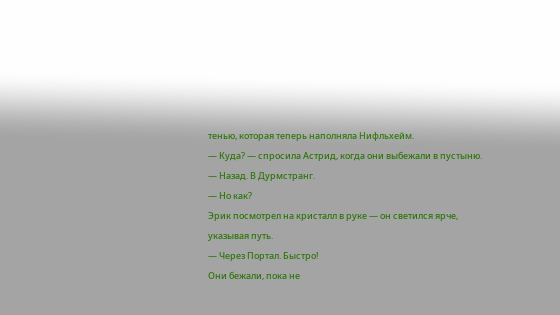тенью, которая теперь наполняла Нифльхейм.
— Куда? — спросила Астрид, когда они выбежали в пустыню.
— Назад. В Дурмстранг.
— Но как?
Эрик посмотрел на кристалл в руке — он светился ярче, указывая путь.
— Через Портал. Быстро!
Они бежали, пока не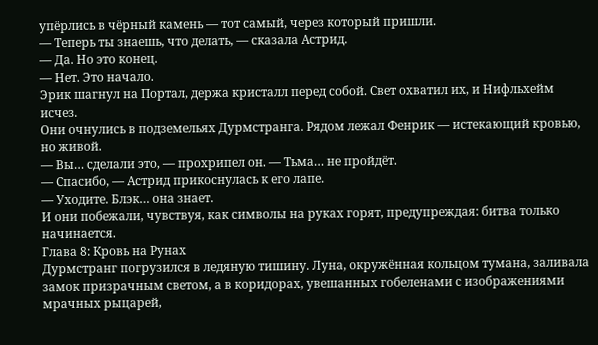упёрлись в чёрный камень — тот самый, через который пришли.
— Теперь ты знаешь, что делать, — сказала Астрид.
— Да. Но это конец.
— Нет. Это начало.
Эрик шагнул на Портал, держа кристалл перед собой. Свет охватил их, и Нифльхейм исчез.
Они очнулись в подземельях Дурмстранга. Рядом лежал Фенрик — истекающий кровью, но живой.
— Вы… сделали это, — прохрипел он. — Тьма… не пройдёт.
— Спасибо, — Астрид прикоснулась к его лапе.
— Уходите. Блэк… она знает.
И они побежали, чувствуя, как символы на руках горят, предупреждая: битва только начинается.
Глава 8: Кровь на Рунах
Дурмстранг погрузился в ледяную тишину. Луна, окружённая кольцом тумана, заливала замок призрачным светом, а в коридорах, увешанных гобеленами с изображениями мрачных рыцарей,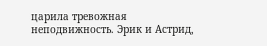царила тревожная неподвижность. Эрик и Астрид,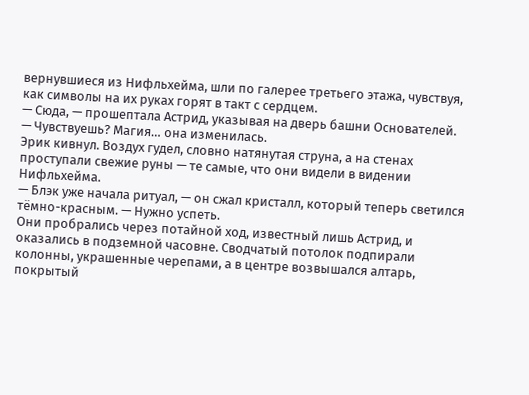вернувшиеся из Нифльхейма, шли по галерее третьего этажа, чувствуя, как символы на их руках горят в такт с сердцем.
— Сюда, — прошептала Астрид, указывая на дверь башни Основателей. — Чувствуешь? Магия… она изменилась.
Эрик кивнул. Воздух гудел, словно натянутая струна, а на стенах проступали свежие руны — те самые, что они видели в видении Нифльхейма.
— Блэк уже начала ритуал, — он сжал кристалл, который теперь светился тёмно-красным. — Нужно успеть.
Они пробрались через потайной ход, известный лишь Астрид, и оказались в подземной часовне. Сводчатый потолок подпирали колонны, украшенные черепами, а в центре возвышался алтарь, покрытый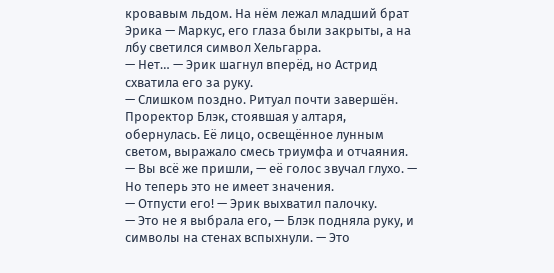кровавым льдом. На нём лежал младший брат Эрика — Маркус, его глаза были закрыты, а на лбу светился символ Хельгарра.
— Нет… — Эрик шагнул вперёд, но Астрид схватила его за руку.
— Слишком поздно. Ритуал почти завершён.
Проректор Блэк, стоявшая у алтаря, обернулась. Её лицо, освещённое лунным светом, выражало смесь триумфа и отчаяния.
— Вы всё же пришли, — её голос звучал глухо. — Но теперь это не имеет значения.
— Отпусти его! — Эрик выхватил палочку.
— Это не я выбрала его, — Блэк подняла руку, и символы на стенах вспыхнули. — Это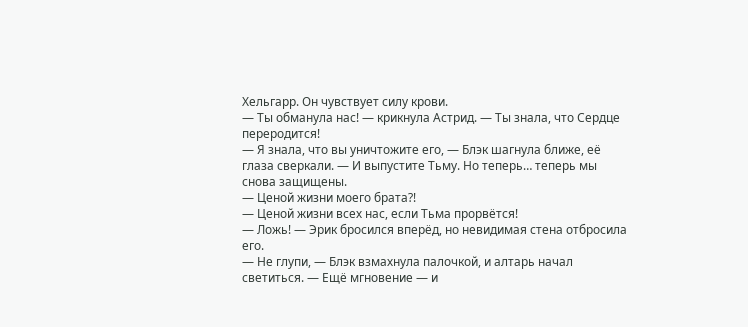Хельгарр. Он чувствует силу крови.
— Ты обманула нас! — крикнула Астрид. — Ты знала, что Сердце переродится!
— Я знала, что вы уничтожите его, — Блэк шагнула ближе, её глаза сверкали. — И выпустите Тьму. Но теперь… теперь мы снова защищены.
— Ценой жизни моего брата?!
— Ценой жизни всех нас, если Тьма прорвётся!
— Ложь! — Эрик бросился вперёд, но невидимая стена отбросила его.
— Не глупи, — Блэк взмахнула палочкой, и алтарь начал светиться. — Ещё мгновение — и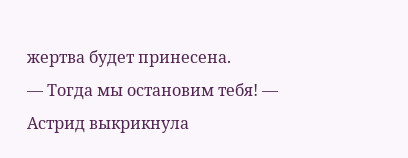жертва будет принесена.
— Тогда мы остановим тебя! — Астрид выкрикнула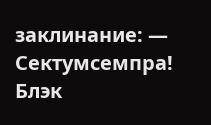заклинание: — Сектумсемпра!
Блэк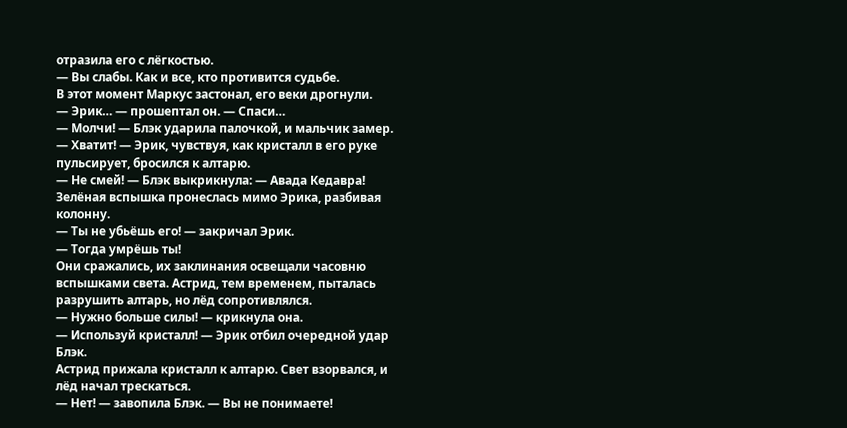отразила его с лёгкостью.
— Вы слабы. Как и все, кто противится судьбе.
В этот момент Маркус застонал, его веки дрогнули.
— Эрик… — прошептал он. — Спаси…
— Молчи! — Блэк ударила палочкой, и мальчик замер.
— Хватит! — Эрик, чувствуя, как кристалл в его руке пульсирует, бросился к алтарю.
— Не смей! — Блэк выкрикнула: — Авада Кедавра!
Зелёная вспышка пронеслась мимо Эрика, разбивая колонну.
— Ты не убьёшь его! — закричал Эрик.
— Тогда умрёшь ты!
Они сражались, их заклинания освещали часовню вспышками света. Астрид, тем временем, пыталась разрушить алтарь, но лёд сопротивлялся.
— Нужно больше силы! — крикнула она.
— Используй кристалл! — Эрик отбил очередной удар Блэк.
Астрид прижала кристалл к алтарю. Свет взорвался, и лёд начал трескаться.
— Нет! — завопила Блэк. — Вы не понимаете!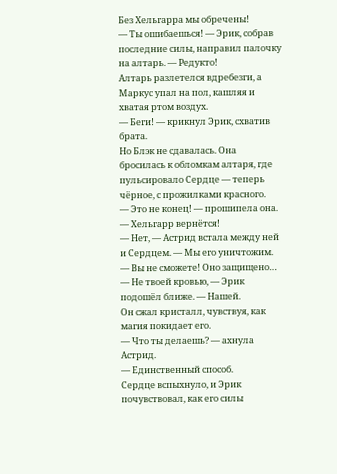Без Хельгарра мы обречены!
— Ты ошибаешься! — Эрик, собрав последние силы, направил палочку на алтарь. — Редукто!
Алтарь разлетелся вдребезги, а Маркус упал на пол, кашляя и хватая ртом воздух.
— Беги! — крикнул Эрик, схватив брата.
Но Блэк не сдавалась. Она бросилась к обломкам алтаря, где пульсировало Сердце — теперь чёрное, с прожилками красного.
— Это не конец! — прошипела она. — Хельгарр вернётся!
— Нет, — Астрид встала между ней и Сердцем. — Мы его уничтожим.
— Вы не сможете! Оно защищено…
— Не твоей кровью, — Эрик подошёл ближе. — Нашей.
Он сжал кристалл, чувствуя, как магия покидает его.
— Что ты делаешь? — ахнула Астрид.
— Единственный способ.
Сердце вспыхнуло, и Эрик почувствовал, как его силы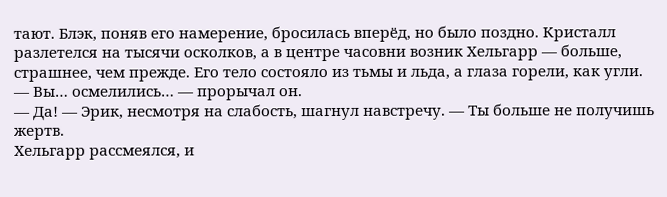тают. Блэк, поняв его намерение, бросилась вперёд, но было поздно. Кристалл разлетелся на тысячи осколков, а в центре часовни возник Хельгарр — больше, страшнее, чем прежде. Его тело состояло из тьмы и льда, а глаза горели, как угли.
— Вы… осмелились… — прорычал он.
— Да! — Эрик, несмотря на слабость, шагнул навстречу. — Ты больше не получишь жертв.
Хельгарр рассмеялся, и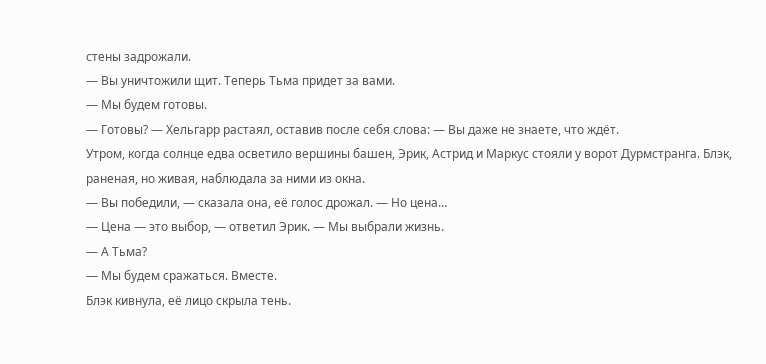стены задрожали.
— Вы уничтожили щит. Теперь Тьма придет за вами.
— Мы будем готовы.
— Готовы? — Хельгарр растаял, оставив после себя слова: — Вы даже не знаете, что ждёт.
Утром, когда солнце едва осветило вершины башен, Эрик, Астрид и Маркус стояли у ворот Дурмстранга. Блэк, раненая, но живая, наблюдала за ними из окна.
— Вы победили, — сказала она, её голос дрожал. — Но цена…
— Цена — это выбор, — ответил Эрик. — Мы выбрали жизнь.
— А Тьма?
— Мы будем сражаться. Вместе.
Блэк кивнула, её лицо скрыла тень.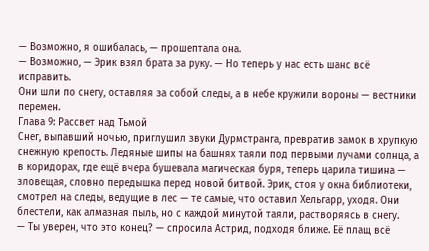— Возможно, я ошибалась, — прошептала она.
— Возможно, — Эрик взял брата за руку. — Но теперь у нас есть шанс всё исправить.
Они шли по снегу, оставляя за собой следы, а в небе кружили вороны — вестники перемен.
Глава 9: Рассвет над Тьмой
Снег, выпавший ночью, приглушил звуки Дурмстранга, превратив замок в хрупкую снежную крепость. Ледяные шипы на башнях таяли под первыми лучами солнца, а в коридорах, где ещё вчера бушевала магическая буря, теперь царила тишина — зловещая, словно передышка перед новой битвой. Эрик, стоя у окна библиотеки, смотрел на следы, ведущие в лес — те самые, что оставил Хельгарр, уходя. Они блестели, как алмазная пыль, но с каждой минутой таяли, растворяясь в снегу.
— Ты уверен, что это конец? — спросила Астрид, подходя ближе. Её плащ всё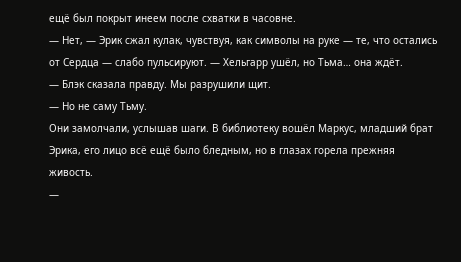ещё был покрыт инеем после схватки в часовне.
— Нет, — Эрик сжал кулак, чувствуя, как символы на руке — те, что остались от Сердца — слабо пульсируют. — Хельгарр ушёл, но Тьма… она ждёт.
— Блэк сказала правду. Мы разрушили щит.
— Но не саму Тьму.
Они замолчали, услышав шаги. В библиотеку вошёл Маркус, младший брат Эрика, его лицо всё ещё было бледным, но в глазах горела прежняя живость.
—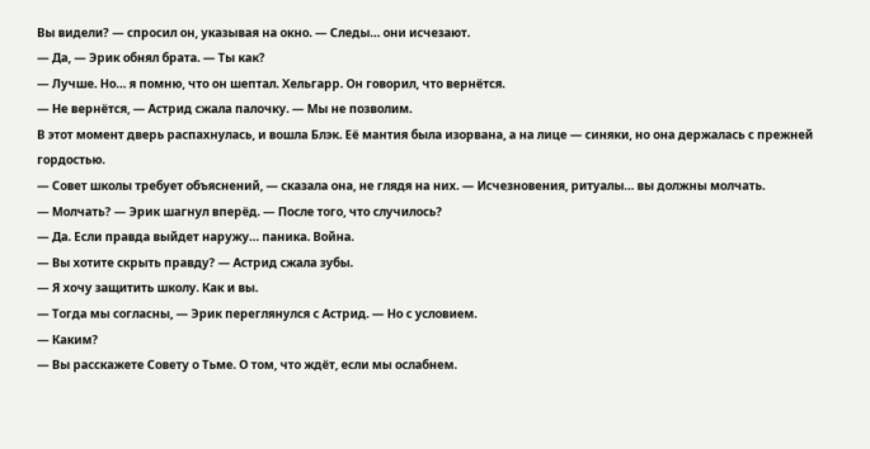Вы видели? — спросил он, указывая на окно. — Следы… они исчезают.
— Да, — Эрик обнял брата. — Ты как?
— Лучше. Но… я помню, что он шептал. Хельгарр. Он говорил, что вернётся.
— Не вернётся, — Астрид сжала палочку. — Мы не позволим.
В этот момент дверь распахнулась, и вошла Блэк. Её мантия была изорвана, а на лице — синяки, но она держалась с прежней гордостью.
— Совет школы требует объяснений, — сказала она, не глядя на них. — Исчезновения, ритуалы… вы должны молчать.
— Молчать? — Эрик шагнул вперёд. — После того, что случилось?
— Да. Если правда выйдет наружу… паника. Война.
— Вы хотите скрыть правду? — Астрид сжала зубы.
— Я хочу защитить школу. Как и вы.
— Тогда мы согласны, — Эрик переглянулся с Астрид. — Но с условием.
— Каким?
— Вы расскажете Совету о Тьме. О том, что ждёт, если мы ослабнем.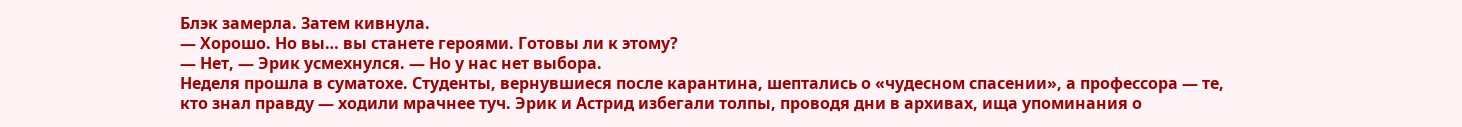Блэк замерла. Затем кивнула.
— Хорошо. Но вы… вы станете героями. Готовы ли к этому?
— Нет, — Эрик усмехнулся. — Но у нас нет выбора.
Неделя прошла в суматохе. Студенты, вернувшиеся после карантина, шептались о «чудесном спасении», а профессора — те, кто знал правду — ходили мрачнее туч. Эрик и Астрид избегали толпы, проводя дни в архивах, ища упоминания о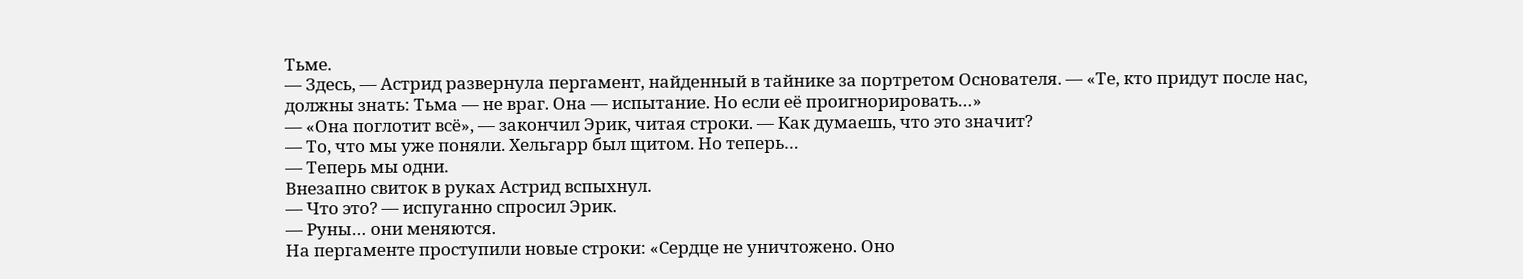Тьме.
— Здесь, — Астрид развернула пергамент, найденный в тайнике за портретом Основателя. — «Те, кто придут после нас, должны знать: Тьма — не враг. Она — испытание. Но если её проигнорировать…»
— «Она поглотит всё», — закончил Эрик, читая строки. — Как думаешь, что это значит?
— То, что мы уже поняли. Хельгарр был щитом. Но теперь…
— Теперь мы одни.
Внезапно свиток в руках Астрид вспыхнул.
— Что это? — испуганно спросил Эрик.
— Руны… они меняются.
На пергаменте проступили новые строки: «Сердце не уничтожено. Оно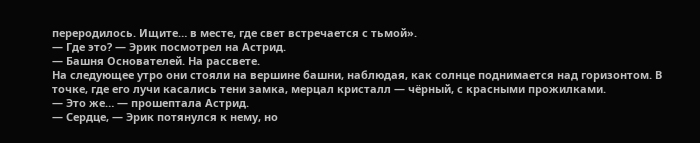переродилось. Ищите… в месте, где свет встречается с тьмой».
— Где это? — Эрик посмотрел на Астрид.
— Башня Основателей. На рассвете.
На следующее утро они стояли на вершине башни, наблюдая, как солнце поднимается над горизонтом. В точке, где его лучи касались тени замка, мерцал кристалл — чёрный, с красными прожилками.
— Это же… — прошептала Астрид.
— Сердце, — Эрик потянулся к нему, но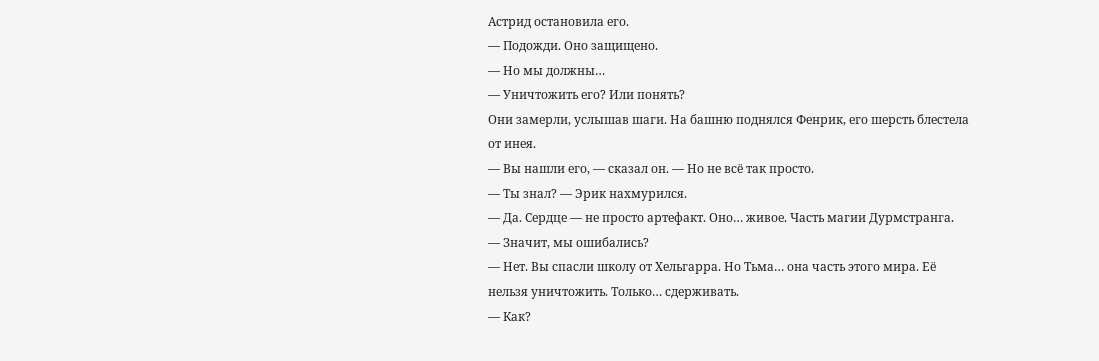Астрид остановила его.
— Подожди. Оно защищено.
— Но мы должны…
— Уничтожить его? Или понять?
Они замерли, услышав шаги. На башню поднялся Фенрик, его шерсть блестела от инея.
— Вы нашли его, — сказал он. — Но не всё так просто.
— Ты знал? — Эрик нахмурился.
— Да. Сердце — не просто артефакт. Оно… живое. Часть магии Дурмстранга.
— Значит, мы ошибались?
— Нет. Вы спасли школу от Хельгарра. Но Тьма… она часть этого мира. Её нельзя уничтожить. Только… сдерживать.
— Как?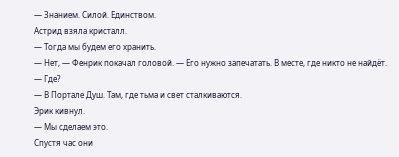— Знанием. Силой. Единством.
Астрид взяла кристалл.
— Тогда мы будем его хранить.
— Нет, — Фенрик покачал головой. — Его нужно запечатать. В месте, где никто не найдёт.
— Где?
— В Портале Душ. Там, где тьма и свет сталкиваются.
Эрик кивнул.
— Мы сделаем это.
Спустя час они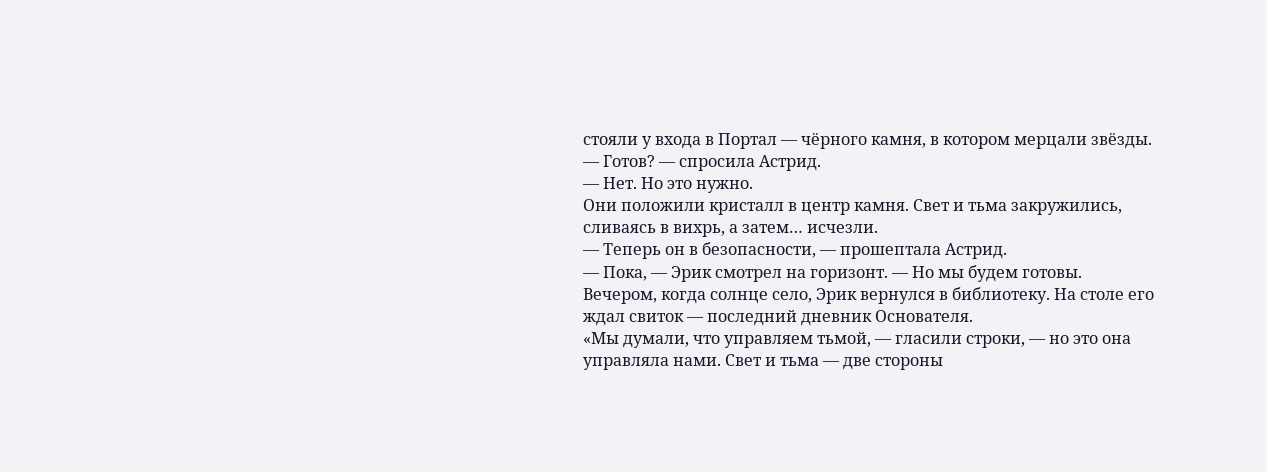стояли у входа в Портал — чёрного камня, в котором мерцали звёзды.
— Готов? — спросила Астрид.
— Нет. Но это нужно.
Они положили кристалл в центр камня. Свет и тьма закружились, сливаясь в вихрь, а затем… исчезли.
— Теперь он в безопасности, — прошептала Астрид.
— Пока, — Эрик смотрел на горизонт. — Но мы будем готовы.
Вечером, когда солнце село, Эрик вернулся в библиотеку. На столе его ждал свиток — последний дневник Основателя.
«Мы думали, что управляем тьмой, — гласили строки, — но это она управляла нами. Свет и тьма — две стороны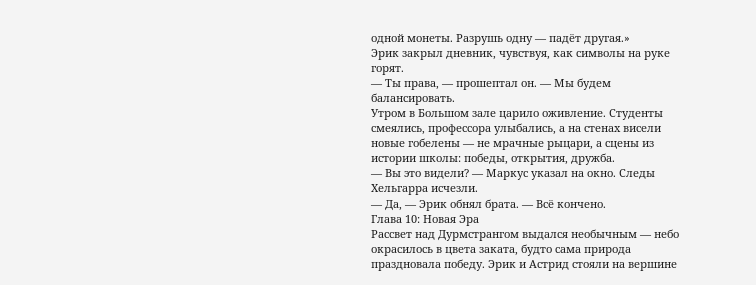одной монеты. Разрушь одну — падёт другая.»
Эрик закрыл дневник, чувствуя, как символы на руке горят.
— Ты права, — прошептал он. — Мы будем балансировать.
Утром в Большом зале царило оживление. Студенты смеялись, профессора улыбались, а на стенах висели новые гобелены — не мрачные рыцари, а сцены из истории школы: победы, открытия, дружба.
— Вы это видели? — Маркус указал на окно. Следы Хельгарра исчезли.
— Да, — Эрик обнял брата. — Всё кончено.
Глава 10: Новая Эра
Рассвет над Дурмстрангом выдался необычным — небо окрасилось в цвета заката, будто сама природа праздновала победу. Эрик и Астрид стояли на вершине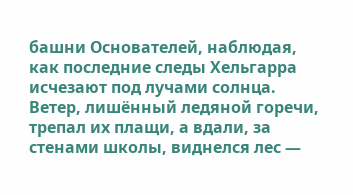башни Основателей, наблюдая, как последние следы Хельгарра исчезают под лучами солнца. Ветер, лишённый ледяной горечи, трепал их плащи, а вдали, за стенами школы, виднелся лес —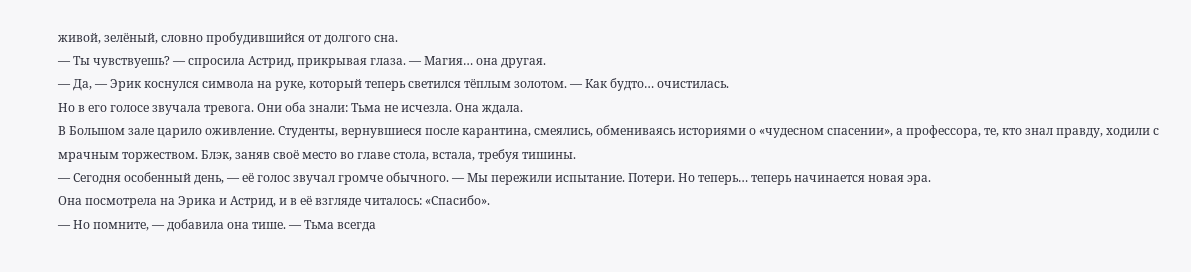живой, зелёный, словно пробудившийся от долгого сна.
— Ты чувствуешь? — спросила Астрид, прикрывая глаза. — Магия… она другая.
— Да, — Эрик коснулся символа на руке, который теперь светился тёплым золотом. — Как будто… очистилась.
Но в его голосе звучала тревога. Они оба знали: Тьма не исчезла. Она ждала.
В Большом зале царило оживление. Студенты, вернувшиеся после карантина, смеялись, обмениваясь историями о «чудесном спасении», а профессора, те, кто знал правду, ходили с мрачным торжеством. Блэк, заняв своё место во главе стола, встала, требуя тишины.
— Сегодня особенный день, — её голос звучал громче обычного. — Мы пережили испытание. Потери. Но теперь… теперь начинается новая эра.
Она посмотрела на Эрика и Астрид, и в её взгляде читалось: «Спасибо».
— Но помните, — добавила она тише. — Тьма всегда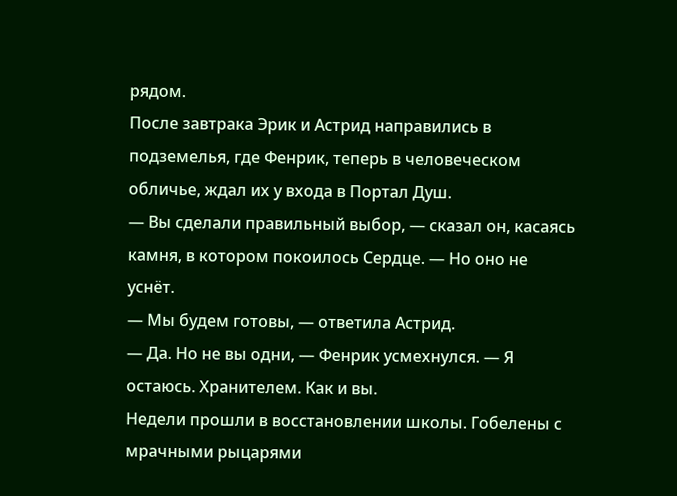рядом.
После завтрака Эрик и Астрид направились в подземелья, где Фенрик, теперь в человеческом обличье, ждал их у входа в Портал Душ.
— Вы сделали правильный выбор, — сказал он, касаясь камня, в котором покоилось Сердце. — Но оно не уснёт.
— Мы будем готовы, — ответила Астрид.
— Да. Но не вы одни, — Фенрик усмехнулся. — Я остаюсь. Хранителем. Как и вы.
Недели прошли в восстановлении школы. Гобелены с мрачными рыцарями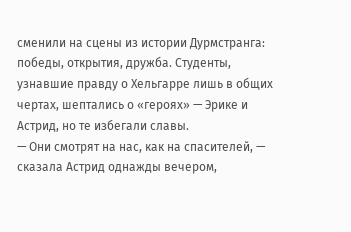сменили на сцены из истории Дурмстранга: победы, открытия, дружба. Студенты, узнавшие правду о Хельгарре лишь в общих чертах, шептались о «героях» — Эрике и Астрид, но те избегали славы.
— Они смотрят на нас, как на спасителей, — сказала Астрид однажды вечером,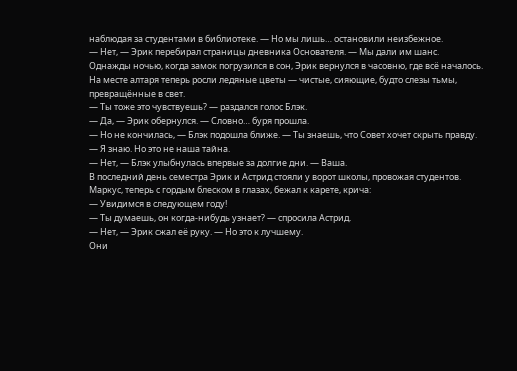наблюдая за студентами в библиотеке. — Но мы лишь… остановили неизбежное.
— Нет, — Эрик перебирал страницы дневника Основателя. — Мы дали им шанс.
Однажды ночью, когда замок погрузился в сон, Эрик вернулся в часовню, где всё началось. На месте алтаря теперь росли ледяные цветы — чистые, сияющие, будто слезы тьмы, превращённые в свет.
— Ты тоже это чувствуешь? — раздался голос Блэк.
— Да, — Эрик обернулся. — Словно… буря прошла.
— Но не кончилась, — Блэк подошла ближе. — Ты знаешь, что Совет хочет скрыть правду.
— Я знаю. Но это не наша тайна.
— Нет, — Блэк улыбнулась впервые за долгие дни. — Ваша.
В последний день семестра Эрик и Астрид стояли у ворот школы, провожая студентов. Маркус, теперь с гордым блеском в глазах, бежал к карете, крича:
— Увидимся в следующем году!
— Ты думаешь, он когда-нибудь узнает? — спросила Астрид.
— Нет, — Эрик сжал её руку. — Но это к лучшему.
Они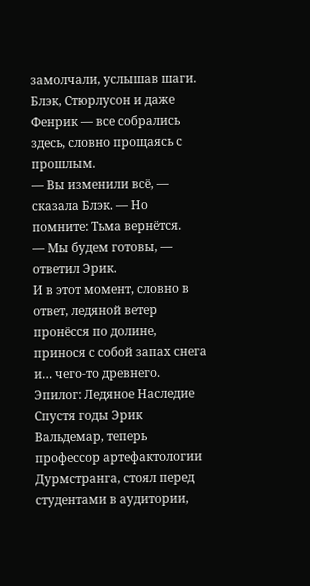замолчали, услышав шаги. Блэк, Стюрлусон и даже Фенрик — все собрались здесь, словно прощаясь с прошлым.
— Вы изменили всё, — сказала Блэк. — Но помните: Тьма вернётся.
— Мы будем готовы, — ответил Эрик.
И в этот момент, словно в ответ, ледяной ветер пронёсся по долине, принося с собой запах снега и… чего-то древнего.
Эпилог: Ледяное Наследие
Спустя годы Эрик Вальдемар, теперь профессор артефактологии Дурмстранга, стоял перед студентами в аудитории,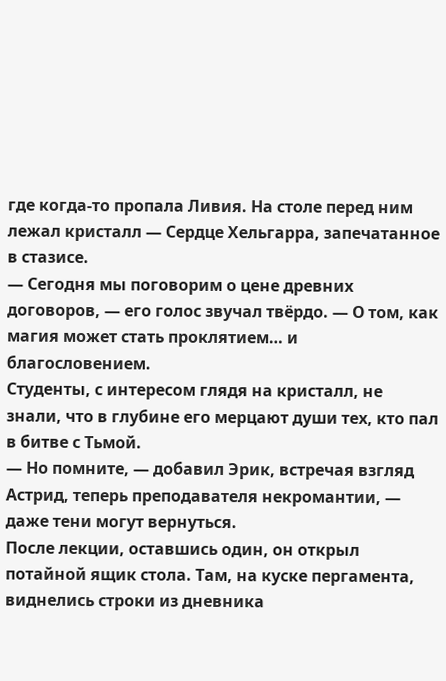где когда-то пропала Ливия. На столе перед ним лежал кристалл — Сердце Хельгарра, запечатанное в стазисе.
— Сегодня мы поговорим о цене древних договоров, — его голос звучал твёрдо. — О том, как магия может стать проклятием… и благословением.
Студенты, с интересом глядя на кристалл, не знали, что в глубине его мерцают души тех, кто пал в битве с Тьмой.
— Но помните, — добавил Эрик, встречая взгляд Астрид, теперь преподавателя некромантии, — даже тени могут вернуться.
После лекции, оставшись один, он открыл потайной ящик стола. Там, на куске пергамента, виднелись строки из дневника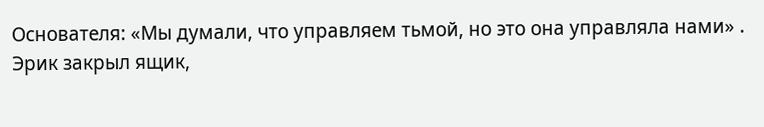Основателя: «Мы думали, что управляем тьмой, но это она управляла нами» .
Эрик закрыл ящик,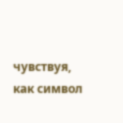чувствуя, как символ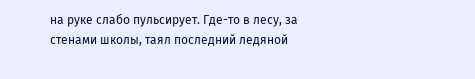на руке слабо пульсирует. Где-то в лесу, за стенами школы, таял последний ледяной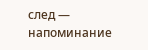след — напоминание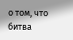о том, что битва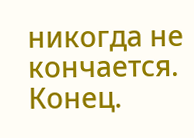никогда не кончается.
Конец.